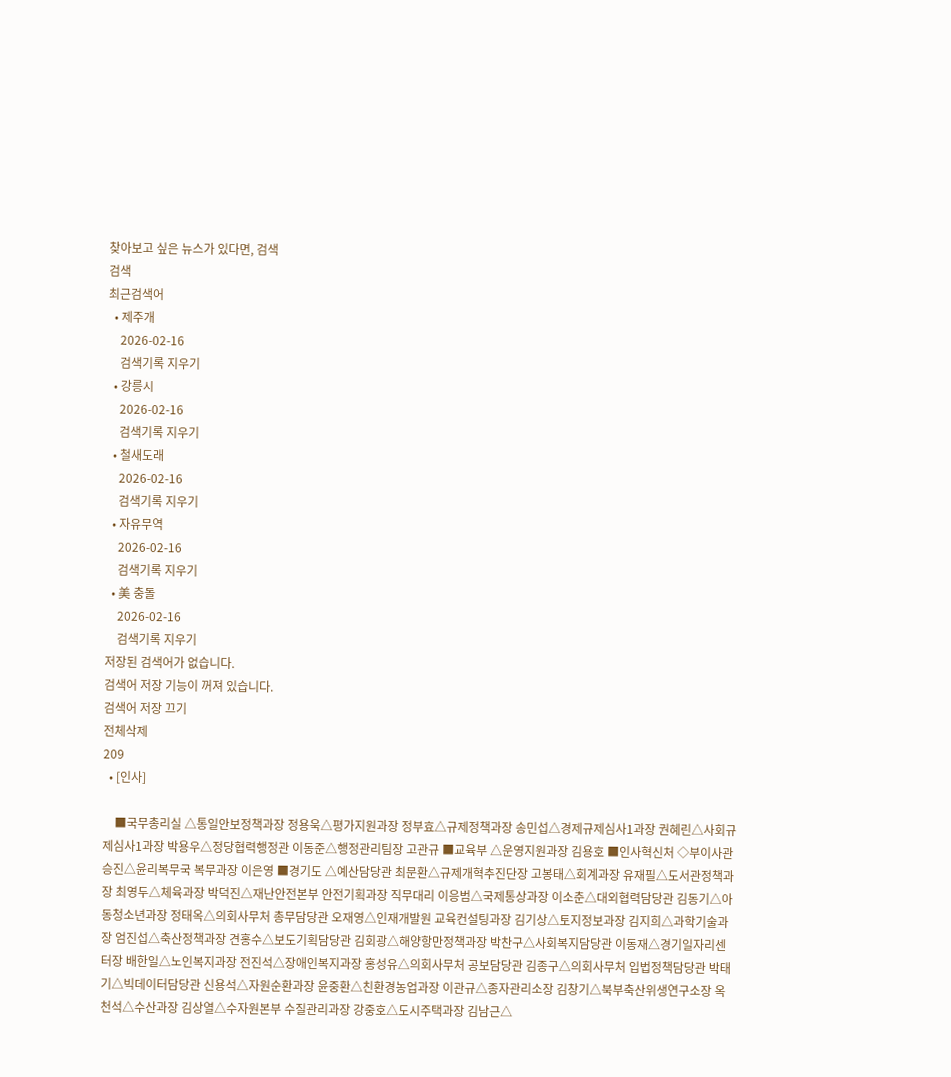찾아보고 싶은 뉴스가 있다면, 검색
검색
최근검색어
  • 제주개
    2026-02-16
    검색기록 지우기
  • 강릉시
    2026-02-16
    검색기록 지우기
  • 철새도래
    2026-02-16
    검색기록 지우기
  • 자유무역
    2026-02-16
    검색기록 지우기
  • 美 충돌
    2026-02-16
    검색기록 지우기
저장된 검색어가 없습니다.
검색어 저장 기능이 꺼져 있습니다.
검색어 저장 끄기
전체삭제
209
  • [인사]

    ■국무총리실 △통일안보정책과장 정용욱△평가지원과장 정부효△규제정책과장 송민섭△경제규제심사1과장 권혜린△사회규제심사1과장 박용우△정당협력행정관 이동준△행정관리팀장 고관규 ■교육부 △운영지원과장 김용호 ■인사혁신처 ◇부이사관 승진△윤리복무국 복무과장 이은영 ■경기도 △예산담당관 최문환△규제개혁추진단장 고봉태△회계과장 유재필△도서관정책과장 최영두△체육과장 박덕진△재난안전본부 안전기획과장 직무대리 이응범△국제통상과장 이소춘△대외협력담당관 김동기△아동청소년과장 정태옥△의회사무처 총무담당관 오재영△인재개발원 교육컨설팅과장 김기상△토지정보과장 김지희△과학기술과장 엄진섭△축산정책과장 견홍수△보도기획담당관 김회광△해양항만정책과장 박찬구△사회복지담당관 이동재△경기일자리센터장 배한일△노인복지과장 전진석△장애인복지과장 홍성유△의회사무처 공보담당관 김종구△의회사무처 입법정책담당관 박태기△빅데이터담당관 신용석△자원순환과장 윤중환△친환경농업과장 이관규△종자관리소장 김창기△북부축산위생연구소장 옥천석△수산과장 김상열△수자원본부 수질관리과장 강중호△도시주택과장 김남근△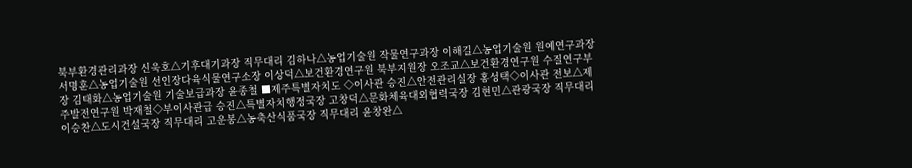북부환경관리과장 신욱호△기후대기과장 직무대리 김하나△농업기술원 작물연구과장 이해길△농업기술원 원예연구과장 서명훈△농업기술원 선인장다육식물연구소장 이상덕△보건환경연구원 북부지원장 오조교△보건환경연구원 수질연구부장 김태화△농업기술원 기술보급과장 윤종철 ■제주특별자치도 ◇이사관 승진△안전관리실장 홍성택◇이사관 전보△제주발전연구원 박재철◇부이사관급 승진△특별자치행정국장 고창덕△문화체육대외협력국장 김현민△관광국장 직무대리 이승찬△도시건설국장 직무대리 고운봉△농축산식품국장 직무대리 윤창완△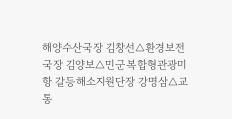해양수산국장 김창선△환경보전국장 김양보△민군복합형관광미항 갈등해소지원단장 강명삼△교통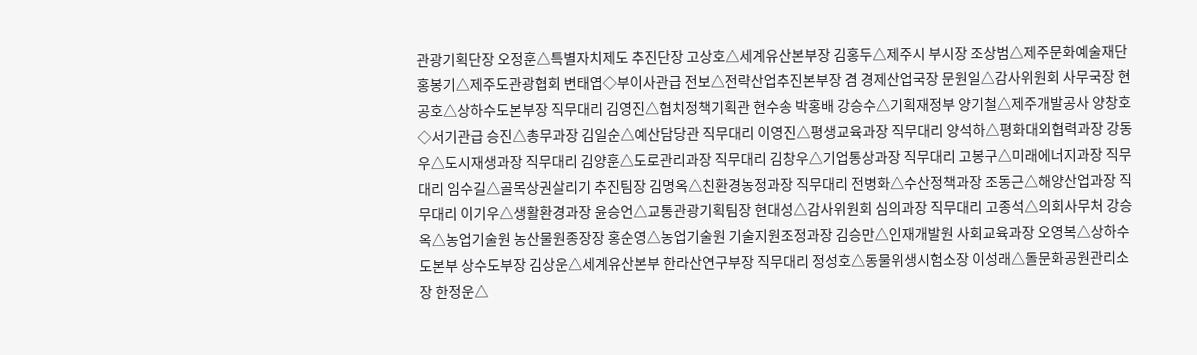관광기획단장 오정훈△특별자치제도 추진단장 고상호△세계유산본부장 김홍두△제주시 부시장 조상범△제주문화예술재단 홍봉기△제주도관광협회 변태엽◇부이사관급 전보△전략산업추진본부장 겸 경제산업국장 문원일△감사위원회 사무국장 현공호△상하수도본부장 직무대리 김영진△협치정책기획관 현수송 박홍배 강승수△기획재정부 양기철△제주개발공사 양창호◇서기관급 승진△총무과장 김일순△예산담당관 직무대리 이영진△평생교육과장 직무대리 양석하△평화대외협력과장 강동우△도시재생과장 직무대리 김양훈△도로관리과장 직무대리 김창우△기업통상과장 직무대리 고봉구△미래에너지과장 직무대리 임수길△골목상권살리기 추진팀장 김명옥△친환경농정과장 직무대리 전병화△수산정책과장 조동근△해양산업과장 직무대리 이기우△생활환경과장 윤승언△교통관광기획팀장 현대성△감사위원회 심의과장 직무대리 고종석△의회사무처 강승옥△농업기술원 농산물원종장장 홍순영△농업기술원 기술지원조정과장 김승만△인재개발원 사회교육과장 오영복△상하수도본부 상수도부장 김상운△세계유산본부 한라산연구부장 직무대리 정성호△동물위생시험소장 이성래△돌문화공원관리소장 한정운△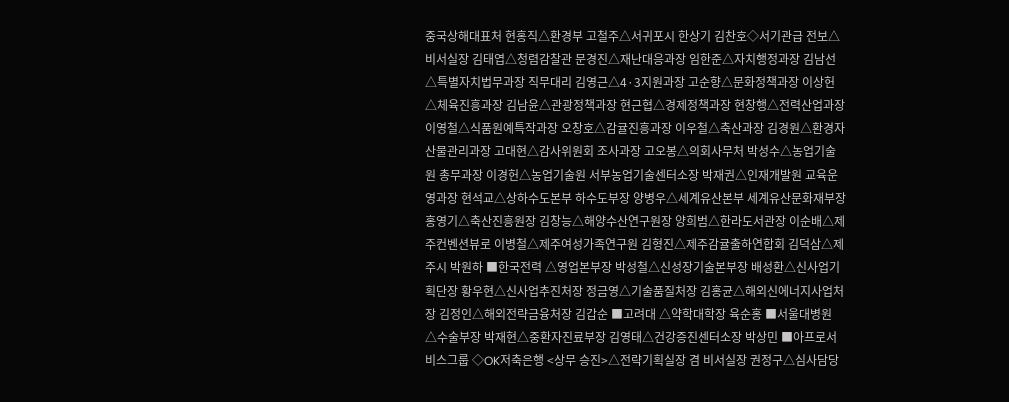중국상해대표처 현홍직△환경부 고철주△서귀포시 한상기 김찬호◇서기관급 전보△비서실장 김태엽△청렴감찰관 문경진△재난대응과장 임한준△자치행정과장 김남선△특별자치법무과장 직무대리 김영근△4·3지원과장 고순향△문화정책과장 이상헌△체육진흥과장 김남윤△관광정책과장 현근협△경제정책과장 현창행△전력산업과장 이영철△식품원예특작과장 오창호△감귤진흥과장 이우철△축산과장 김경원△환경자산물관리과장 고대현△감사위원회 조사과장 고오봉△의회사무처 박성수△농업기술원 총무과장 이경헌△농업기술원 서부농업기술센터소장 박재권△인재개발원 교육운영과장 현석교△상하수도본부 하수도부장 양병우△세계유산본부 세계유산문화재부장 홍영기△축산진흥원장 김창능△해양수산연구원장 양희범△한라도서관장 이순배△제주컨벤션뷰로 이병철△제주여성가족연구원 김형진△제주감귤출하연합회 김덕삼△제주시 박원하 ■한국전력 △영업본부장 박성철△신성장기술본부장 배성환△신사업기획단장 황우현△신사업추진처장 정금영△기술품질처장 김홍균△해외신에너지사업처장 김정인△해외전략금융처장 김갑순 ■고려대 △약학대학장 육순홍 ■서울대병원 △수술부장 박재현△중환자진료부장 김영태△건강증진센터소장 박상민 ■아프로서비스그룹 ◇OK저축은행 <상무 승진>△전략기획실장 겸 비서실장 권정구△심사담당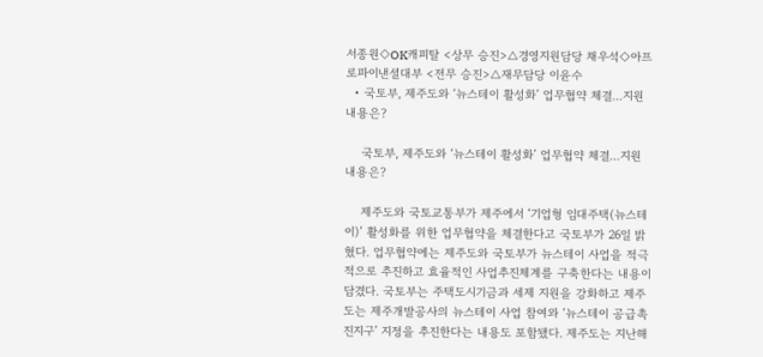서종원◇OK캐피탈 <상무 승진>△경영지원담당 채우석◇아프로파이낸셜대부 <전무 승진>△재무담당 이윤수
  • 국토부, 제주도와 ‘뉴스테이 활성화’ 업무협약 체결…지원 내용은?

    국토부, 제주도와 ‘뉴스테이 활성화’ 업무협약 체결…지원 내용은?

    제주도와 국토교통부가 제주에서 ‘기업형 임대주택(뉴스테이)’ 활성화를 위한 업무협약을 체결한다고 국토부가 26일 밝혔다. 업무협약에는 제주도와 국토부가 뉴스테이 사업을 적극적으로 추진하고 효율적인 사업추진체계를 구축한다는 내용이 담겼다. 국토부는 주택도시기금과 세제 지원을 강화하고 제주도는 제주개발공사의 뉴스테이 사업 참여와 ‘뉴스테이 공급촉진지구’ 지정을 추진한다는 내용도 포함됐다. 제주도는 지난해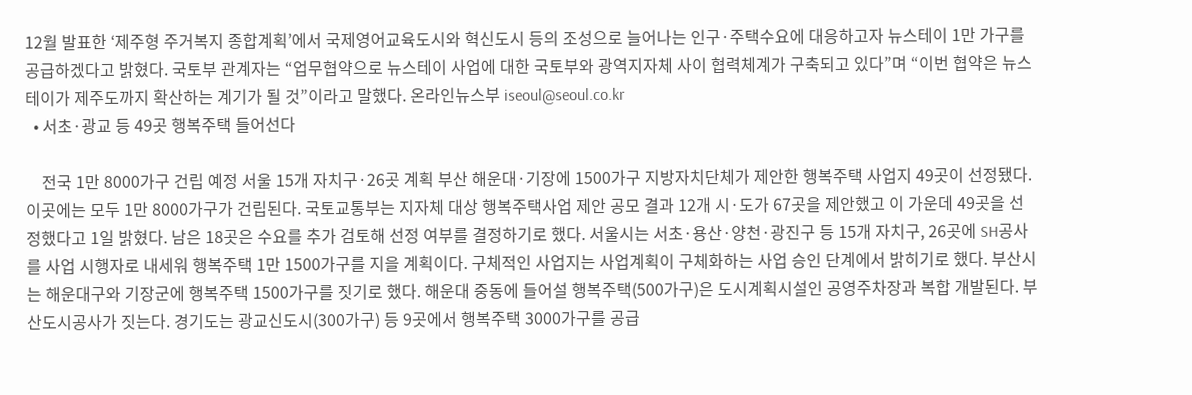12월 발표한 ‘제주형 주거복지 종합계획’에서 국제영어교육도시와 혁신도시 등의 조성으로 늘어나는 인구·주택수요에 대응하고자 뉴스테이 1만 가구를 공급하겠다고 밝혔다. 국토부 관계자는 “업무협약으로 뉴스테이 사업에 대한 국토부와 광역지자체 사이 협력체계가 구축되고 있다”며 “이번 협약은 뉴스테이가 제주도까지 확산하는 계기가 될 것”이라고 말했다. 온라인뉴스부 iseoul@seoul.co.kr
  • 서초·광교 등 49곳 행복주택 들어선다

    전국 1만 8000가구 건립 예정 서울 15개 자치구·26곳 계획 부산 해운대·기장에 1500가구 지방자치단체가 제안한 행복주택 사업지 49곳이 선정됐다. 이곳에는 모두 1만 8000가구가 건립된다. 국토교통부는 지자체 대상 행복주택사업 제안 공모 결과 12개 시·도가 67곳을 제안했고 이 가운데 49곳을 선정했다고 1일 밝혔다. 남은 18곳은 수요를 추가 검토해 선정 여부를 결정하기로 했다. 서울시는 서초·용산·양천·광진구 등 15개 자치구, 26곳에 SH공사를 사업 시행자로 내세워 행복주택 1만 1500가구를 지을 계획이다. 구체적인 사업지는 사업계획이 구체화하는 사업 승인 단계에서 밝히기로 했다. 부산시는 해운대구와 기장군에 행복주택 1500가구를 짓기로 했다. 해운대 중동에 들어설 행복주택(500가구)은 도시계획시설인 공영주차장과 복합 개발된다. 부산도시공사가 짓는다. 경기도는 광교신도시(300가구) 등 9곳에서 행복주택 3000가구를 공급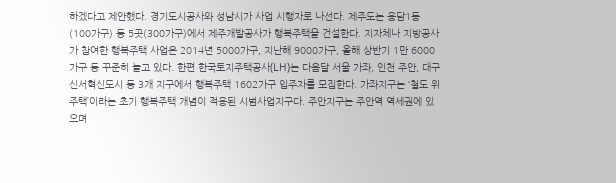하겠다고 제안했다. 경기도시공사와 성남시가 사업 시행자로 나선다. 제주도는 용담1동(100가구) 등 5곳(300가구)에서 제주개발공사가 행복주택을 건설한다. 지자체나 지방공사가 참여한 행복주택 사업은 2014년 5000가구, 지난해 9000가구, 올해 상반기 1만 6000가구 등 꾸준히 늘고 있다. 한편 한국토지주택공사(LH)는 다음달 서울 가좌, 인천 주안, 대구 신서혁신도시 등 3개 지구에서 행복주택 1602가구 입주자를 모집한다. 가좌지구는 ‘철도 위 주택’이라는 초기 행복주택 개념이 적용된 시범사업지구다. 주안지구는 주안역 역세권에 있으며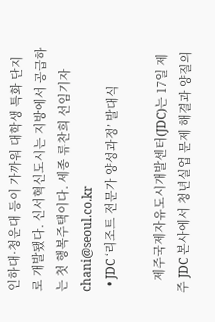인하대·청운대 등이 가까워 대학생 특화 단지로 개발됐다. 신서혁신도시는 지방에서 공급하는 첫 행복주택이다. 세종 류찬희 선임기자 chani@seoul.co.kr
  • JDC ‘리조트 전문가 양성과정’ 발대식

    제주국제자유도시개발센터(JDC)는 17일 제주 JDC 본사에서 청년실업 문제 해결과 양질의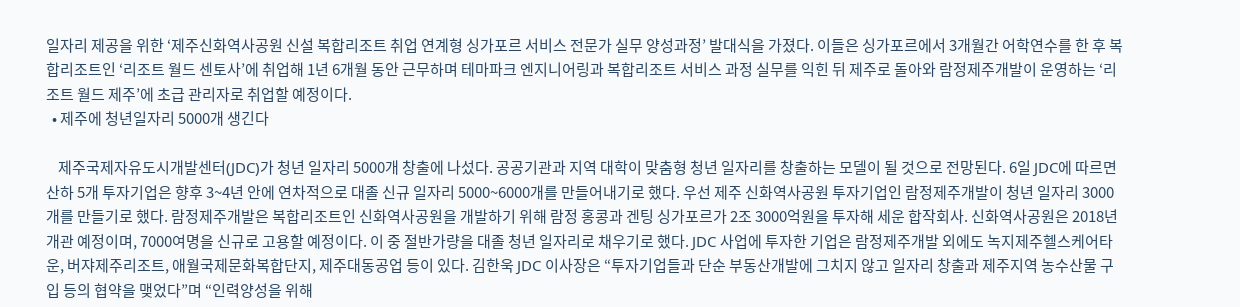일자리 제공을 위한 ‘제주신화역사공원 신설 복합리조트 취업 연계형 싱가포르 서비스 전문가 실무 양성과정’ 발대식을 가졌다. 이들은 싱가포르에서 3개월간 어학연수를 한 후 복합리조트인 ‘리조트 월드 센토사’에 취업해 1년 6개월 동안 근무하며 테마파크 엔지니어링과 복합리조트 서비스 과정 실무를 익힌 뒤 제주로 돌아와 람정제주개발이 운영하는 ‘리조트 월드 제주’에 초급 관리자로 취업할 예정이다.
  • 제주에 청년일자리 5000개 생긴다

    제주국제자유도시개발센터(JDC)가 청년 일자리 5000개 창출에 나섰다. 공공기관과 지역 대학이 맞춤형 청년 일자리를 창출하는 모델이 될 것으로 전망된다. 6일 JDC에 따르면 산하 5개 투자기업은 향후 3~4년 안에 연차적으로 대졸 신규 일자리 5000~6000개를 만들어내기로 했다. 우선 제주 신화역사공원 투자기업인 람정제주개발이 청년 일자리 3000개를 만들기로 했다. 람정제주개발은 복합리조트인 신화역사공원을 개발하기 위해 람정 홍콩과 겐팅 싱가포르가 2조 3000억원을 투자해 세운 합작회사. 신화역사공원은 2018년 개관 예정이며, 7000여명을 신규로 고용할 예정이다. 이 중 절반가량을 대졸 청년 일자리로 채우기로 했다. JDC 사업에 투자한 기업은 람정제주개발 외에도 녹지제주헬스케어타운, 버쟈제주리조트, 애월국제문화복합단지, 제주대동공업 등이 있다. 김한욱 JDC 이사장은 “투자기업들과 단순 부동산개발에 그치지 않고 일자리 창출과 제주지역 농수산물 구입 등의 협약을 맺었다”며 “인력양성을 위해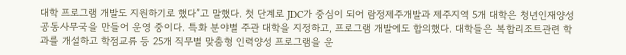대학 프로그램 개발도 지원하기로 했다”고 말했다. 첫 단계로 JDC가 중심이 되어 람정제주개발과 제주지역 5개 대학은 청년인재양성 공동사무국을 만들어 운영 중이다. 특화 분야별 주관 대학을 지정하고, 프로그램 개발에도 합의했다. 대학들은 복합리조트관련 학과를 개설하고 학점교류 등 25개 직무별 맞춤형 인력양성 프로그램을 운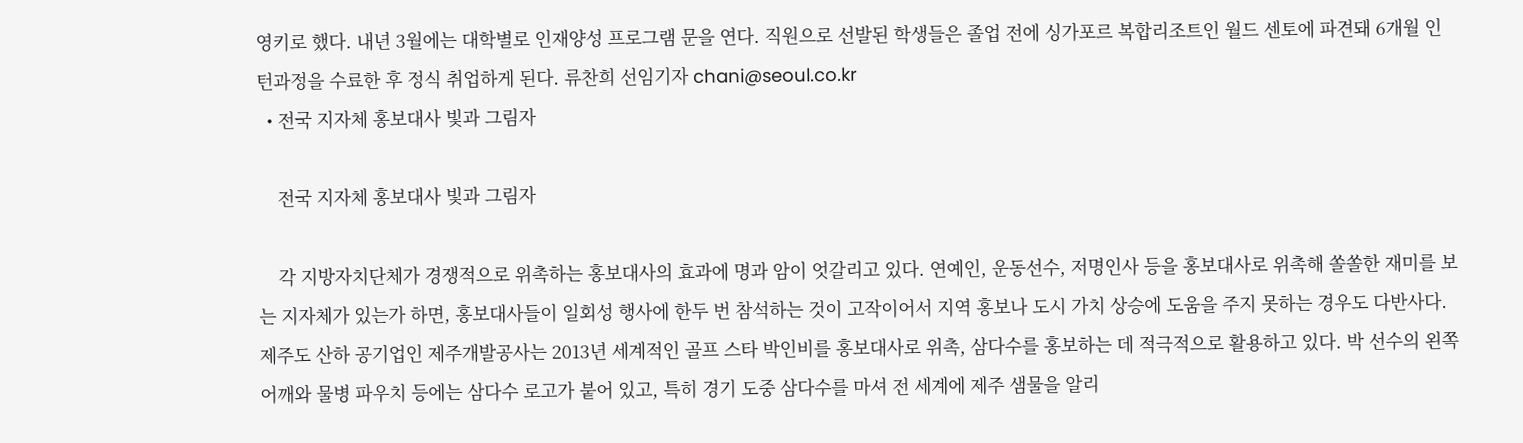영키로 했다. 내년 3월에는 대학별로 인재양성 프로그램 문을 연다. 직원으로 선발된 학생들은 졸업 전에 싱가포르 복합리조트인 월드 센토에 파견돼 6개월 인턴과정을 수료한 후 정식 취업하게 된다. 류찬희 선임기자 chani@seoul.co.kr
  • 전국 지자체 홍보대사 빛과 그림자

    전국 지자체 홍보대사 빛과 그림자

    각 지방자치단체가 경쟁적으로 위촉하는 홍보대사의 효과에 명과 암이 엇갈리고 있다. 연예인, 운동선수, 저명인사 등을 홍보대사로 위촉해 쏠쏠한 재미를 보는 지자체가 있는가 하면, 홍보대사들이 일회성 행사에 한두 번 참석하는 것이 고작이어서 지역 홍보나 도시 가치 상승에 도움을 주지 못하는 경우도 다반사다. 제주도 산하 공기업인 제주개발공사는 2013년 세계적인 골프 스타 박인비를 홍보대사로 위촉, 삼다수를 홍보하는 데 적극적으로 활용하고 있다. 박 선수의 왼쪽 어깨와 물병 파우치 등에는 삼다수 로고가 붙어 있고, 특히 경기 도중 삼다수를 마셔 전 세계에 제주 샘물을 알리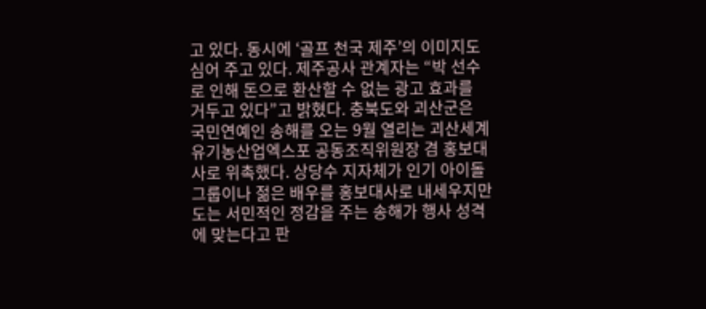고 있다. 동시에 ‘골프 천국 제주’의 이미지도 심어 주고 있다. 제주공사 관계자는 “박 선수로 인해 돈으로 환산할 수 없는 광고 효과를 거두고 있다”고 밝혔다. 충북도와 괴산군은 국민연예인 송해를 오는 9월 열리는 괴산세계유기농산업엑스포 공동조직위원장 겸 홍보대사로 위촉했다. 상당수 지자체가 인기 아이돌 그룹이나 젊은 배우를 홍보대사로 내세우지만 도는 서민적인 정감을 주는 송해가 행사 성격에 맞는다고 판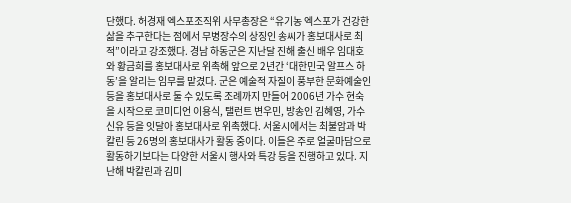단했다. 허경재 엑스포조직위 사무총장은 “유기농 엑스포가 건강한 삶을 추구한다는 점에서 무병장수의 상징인 송씨가 홍보대사로 최적”이라고 강조했다. 경남 하동군은 지난달 진해 출신 배우 임대호와 황금희를 홍보대사로 위촉해 앞으로 2년간 ‘대한민국 알프스 하동’을 알리는 임무를 맡겼다. 군은 예술적 자질이 풍부한 문화예술인 등을 홍보대사로 둘 수 있도록 조례까지 만들어 2006년 가수 현숙을 시작으로 코미디언 이용식, 탤런트 변우민, 방송인 김혜영, 가수 신유 등을 잇달아 홍보대사로 위촉했다. 서울시에서는 최불암과 박칼린 등 26명의 홍보대사가 활동 중이다. 이들은 주로 얼굴마담으로 활동하기보다는 다양한 서울시 행사와 특강 등을 진행하고 있다. 지난해 박칼린과 김미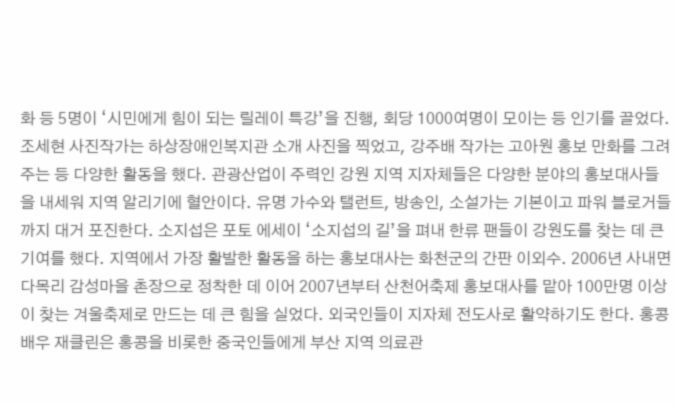화 등 5명이 ‘시민에게 힘이 되는 릴레이 특강’을 진행, 회당 1000여명이 모이는 등 인기를 끌었다. 조세현 사진작가는 하상장애인복지관 소개 사진을 찍었고, 강주배 작가는 고아원 홍보 만화를 그려 주는 등 다양한 활동을 했다. 관광산업이 주력인 강원 지역 지자체들은 다양한 분야의 홍보대사들을 내세워 지역 알리기에 혈안이다. 유명 가수와 탤런트, 방송인, 소설가는 기본이고 파워 블로거들까지 대거 포진한다. 소지섭은 포토 에세이 ‘소지섭의 길’을 펴내 한류 팬들이 강원도를 찾는 데 큰 기여를 했다. 지역에서 가장 활발한 활동을 하는 홍보대사는 화천군의 간판 이외수. 2006년 사내면 다목리 감성마을 촌장으로 정착한 데 이어 2007년부터 산천어축제 홍보대사를 맡아 100만명 이상이 찾는 겨울축제로 만드는 데 큰 힘을 실었다. 외국인들이 지자체 전도사로 활약하기도 한다. 홍콩 배우 재클린은 홍콩을 비롯한 중국인들에게 부산 지역 의료관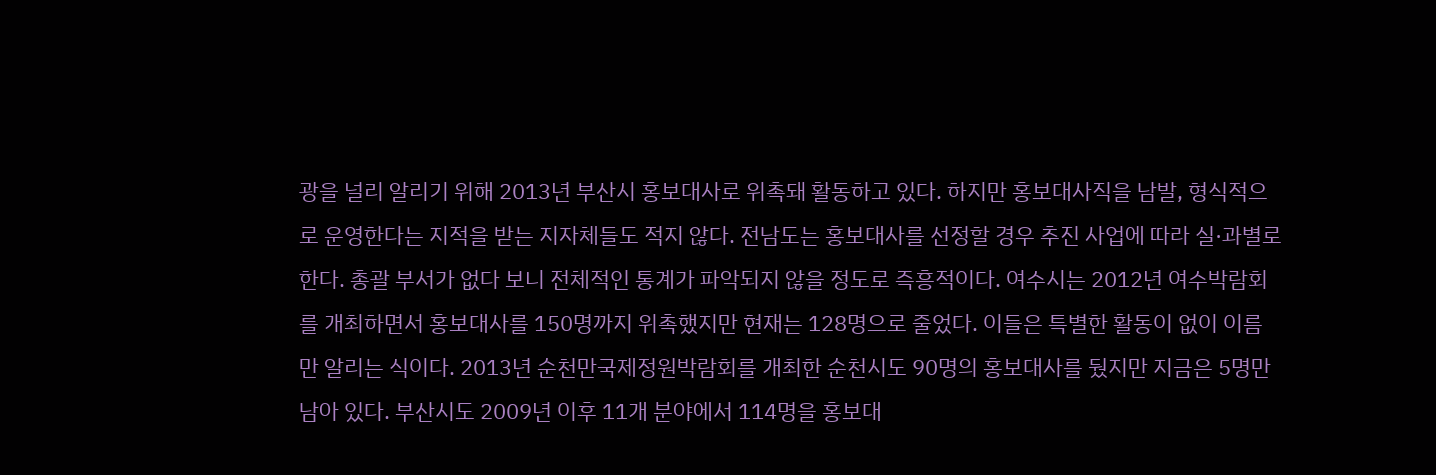광을 널리 알리기 위해 2013년 부산시 홍보대사로 위촉돼 활동하고 있다. 하지만 홍보대사직을 남발, 형식적으로 운영한다는 지적을 받는 지자체들도 적지 않다. 전남도는 홍보대사를 선정할 경우 추진 사업에 따라 실·과별로 한다. 총괄 부서가 없다 보니 전체적인 통계가 파악되지 않을 정도로 즉흥적이다. 여수시는 2012년 여수박람회를 개최하면서 홍보대사를 150명까지 위촉했지만 현재는 128명으로 줄었다. 이들은 특별한 활동이 없이 이름만 알리는 식이다. 2013년 순천만국제정원박람회를 개최한 순천시도 90명의 홍보대사를 뒀지만 지금은 5명만 남아 있다. 부산시도 2009년 이후 11개 분야에서 114명을 홍보대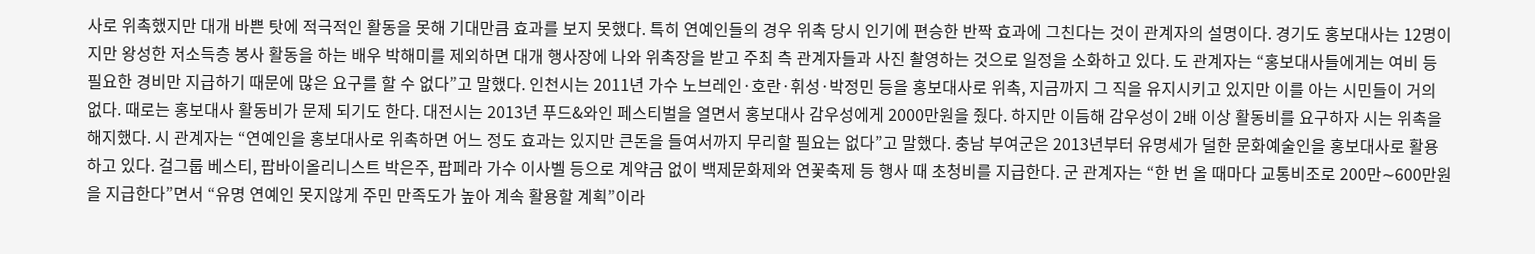사로 위촉했지만 대개 바쁜 탓에 적극적인 활동을 못해 기대만큼 효과를 보지 못했다. 특히 연예인들의 경우 위촉 당시 인기에 편승한 반짝 효과에 그친다는 것이 관계자의 설명이다. 경기도 홍보대사는 12명이지만 왕성한 저소득층 봉사 활동을 하는 배우 박해미를 제외하면 대개 행사장에 나와 위촉장을 받고 주최 측 관계자들과 사진 촬영하는 것으로 일정을 소화하고 있다. 도 관계자는 “홍보대사들에게는 여비 등 필요한 경비만 지급하기 때문에 많은 요구를 할 수 없다”고 말했다. 인천시는 2011년 가수 노브레인·호란·휘성·박정민 등을 홍보대사로 위촉, 지금까지 그 직을 유지시키고 있지만 이를 아는 시민들이 거의 없다. 때로는 홍보대사 활동비가 문제 되기도 한다. 대전시는 2013년 푸드&와인 페스티벌을 열면서 홍보대사 감우성에게 2000만원을 줬다. 하지만 이듬해 감우성이 2배 이상 활동비를 요구하자 시는 위촉을 해지했다. 시 관계자는 “연예인을 홍보대사로 위촉하면 어느 정도 효과는 있지만 큰돈을 들여서까지 무리할 필요는 없다”고 말했다. 충남 부여군은 2013년부터 유명세가 덜한 문화예술인을 홍보대사로 활용하고 있다. 걸그룹 베스티, 팝바이올리니스트 박은주, 팝페라 가수 이사벨 등으로 계약금 없이 백제문화제와 연꽃축제 등 행사 때 초청비를 지급한다. 군 관계자는 “한 번 올 때마다 교통비조로 200만∼600만원을 지급한다”면서 “유명 연예인 못지않게 주민 만족도가 높아 계속 활용할 계획”이라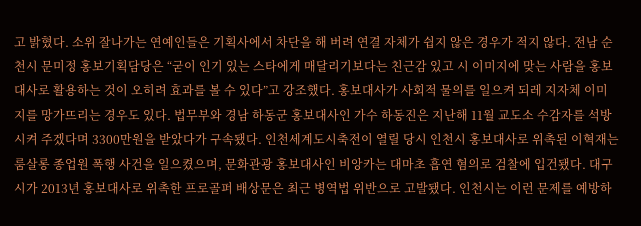고 밝혔다. 소위 잘나가는 연예인들은 기획사에서 차단을 해 버려 연결 자체가 쉽지 않은 경우가 적지 않다. 전남 순천시 문미정 홍보기획담당은 “굳이 인기 있는 스타에게 매달리기보다는 친근감 있고 시 이미지에 맞는 사람을 홍보대사로 활용하는 것이 오히려 효과를 볼 수 있다”고 강조했다. 홍보대사가 사회적 물의를 일으켜 되레 지자체 이미지를 망가뜨리는 경우도 있다. 법무부와 경남 하동군 홍보대사인 가수 하동진은 지난해 11월 교도소 수감자를 석방시켜 주겠다며 3300만원을 받았다가 구속됐다. 인천세계도시축전이 열릴 당시 인천시 홍보대사로 위촉된 이혁재는 룸살롱 종업원 폭행 사건을 일으켰으며, 문화관광 홍보대사인 비앙카는 대마초 흡연 혐의로 검찰에 입건됐다. 대구시가 2013년 홍보대사로 위촉한 프로골퍼 배상문은 최근 병역법 위반으로 고발됐다. 인천시는 이런 문제를 예방하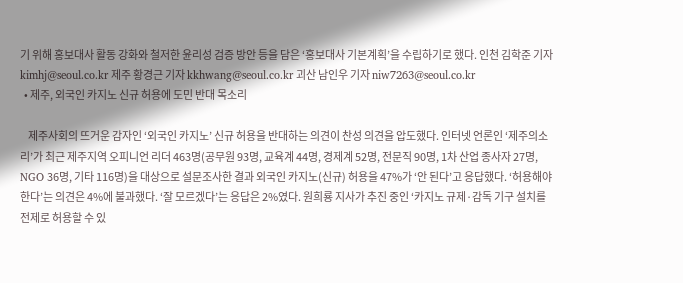기 위해 홍보대사 활동 강화와 철저한 윤리성 검증 방안 등을 담은 ‘홍보대사 기본계획’을 수립하기로 했다. 인천 김학준 기자 kimhj@seoul.co.kr 제주 황경근 기자 kkhwang@seoul.co.kr 괴산 남인우 기자 niw7263@seoul.co.kr
  • 제주, 외국인 카지노 신규 허용에 도민 반대 목소리

    제주사회의 뜨거운 감자인 ‘외국인 카지노’ 신규 허용을 반대하는 의견이 찬성 의견을 압도했다. 인터넷 언론인 ‘제주의소리’가 최근 제주지역 오피니언 리더 463명(공무원 93명, 교육계 44명, 경제계 52명, 전문직 90명, 1차 산업 종사자 27명, NGO 36명, 기타 116명)을 대상으로 설문조사한 결과 외국인 카지노(신규) 허용을 47%가 ‘안 된다’고 응답했다. ‘허용해야 한다’는 의견은 4%에 불과했다. ‘잘 모르겠다’는 응답은 2%였다. 원희룡 지사가 추진 중인 ‘카지노 규제·감독 기구 설치를 전제로 허용할 수 있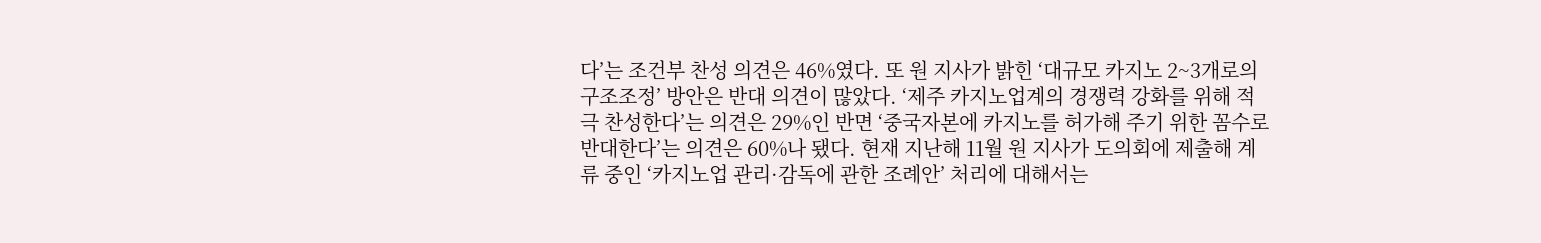다’는 조건부 찬성 의견은 46%였다. 또 원 지사가 밝힌 ‘대규모 카지노 2~3개로의 구조조정’ 방안은 반대 의견이 많았다. ‘제주 카지노업계의 경쟁력 강화를 위해 적극 찬성한다’는 의견은 29%인 반면 ‘중국자본에 카지노를 허가해 주기 위한 꼼수로 반대한다’는 의견은 60%나 됐다. 현재 지난해 11월 원 지사가 도의회에 제출해 계류 중인 ‘카지노업 관리·감독에 관한 조례안’ 처리에 대해서는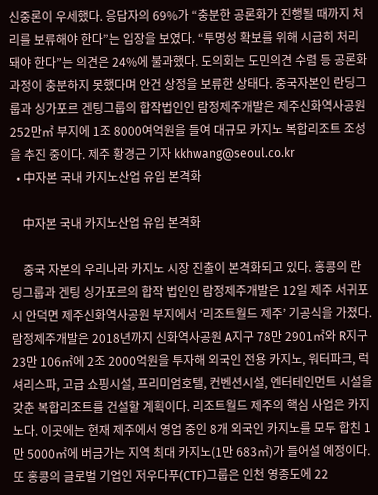신중론이 우세했다. 응답자의 69%가 “충분한 공론화가 진행될 때까지 처리를 보류해야 한다”는 입장을 보였다. “투명성 확보를 위해 시급히 처리돼야 한다”는 의견은 24%에 불과했다. 도의회는 도민의견 수렴 등 공론화 과정이 충분하지 못했다며 안건 상정을 보류한 상태다. 중국자본인 란딩그룹과 싱가포르 겐팅그룹의 합작법인인 람정제주개발은 제주신화역사공원 252만㎡ 부지에 1조 8000여억원을 들여 대규모 카지노 복합리조트 조성을 추진 중이다. 제주 황경근 기자 kkhwang@seoul.co.kr
  • 中자본 국내 카지노산업 유입 본격화

    中자본 국내 카지노산업 유입 본격화

    중국 자본의 우리나라 카지노 시장 진출이 본격화되고 있다. 홍콩의 란딩그룹과 겐팅 싱가포르의 합작 법인인 람정제주개발은 12일 제주 서귀포시 안덕면 제주신화역사공원 부지에서 ‘리조트월드 제주’ 기공식을 가졌다. 람정제주개발은 2018년까지 신화역사공원 A지구 78만 2901㎡와 R지구 23만 106㎡에 2조 2000억원을 투자해 외국인 전용 카지노, 워터파크, 럭셔리스파, 고급 쇼핑시설, 프리미엄호텔, 컨벤션시설, 엔터테인먼트 시설을 갖춘 복합리조트를 건설할 계획이다. 리조트월드 제주의 핵심 사업은 카지노다. 이곳에는 현재 제주에서 영업 중인 8개 외국인 카지노를 모두 합친 1만 5000㎡에 버금가는 지역 최대 카지노(1만 683㎡)가 들어설 예정이다. 또 홍콩의 글로벌 기업인 저우다푸(CTF)그룹은 인천 영종도에 22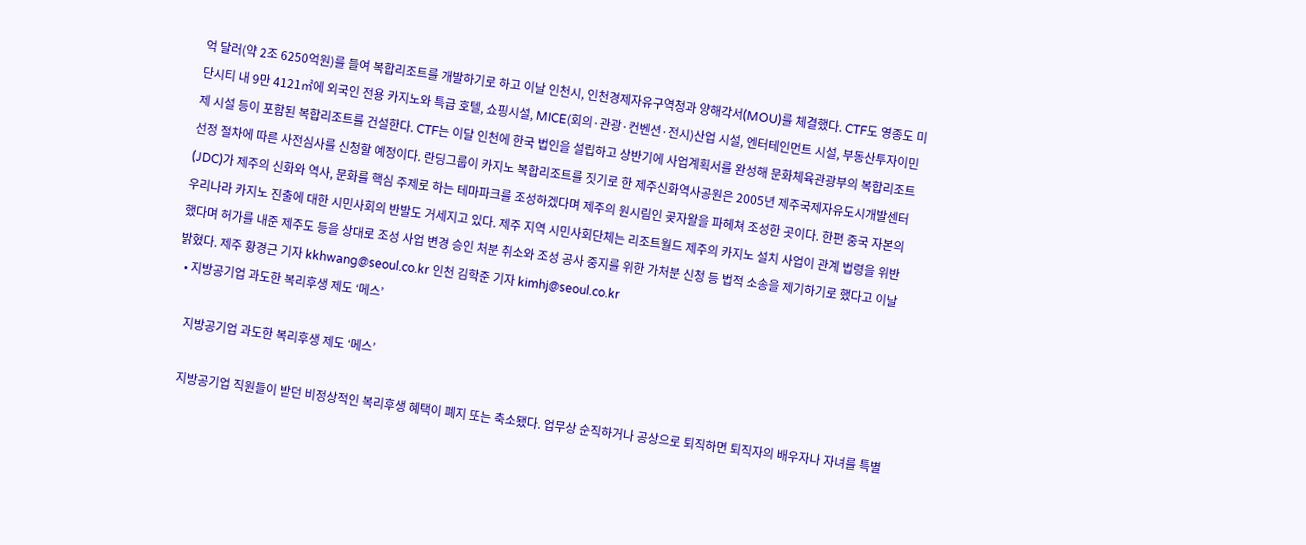억 달러(약 2조 6250억원)를 들여 복합리조트를 개발하기로 하고 이날 인천시, 인천경제자유구역청과 양해각서(MOU)를 체결했다. CTF도 영종도 미단시티 내 9만 4121㎡에 외국인 전용 카지노와 특급 호텔, 쇼핑시설, MICE(회의·관광·컨벤션·전시)산업 시설, 엔터테인먼트 시설, 부동산투자이민제 시설 등이 포함된 복합리조트를 건설한다. CTF는 이달 인천에 한국 법인을 설립하고 상반기에 사업계획서를 완성해 문화체육관광부의 복합리조트 선정 절차에 따른 사전심사를 신청할 예정이다. 란딩그룹이 카지노 복합리조트를 짓기로 한 제주신화역사공원은 2005년 제주국제자유도시개발센터(JDC)가 제주의 신화와 역사, 문화를 핵심 주제로 하는 테마파크를 조성하겠다며 제주의 원시림인 곶자왈을 파헤쳐 조성한 곳이다. 한편 중국 자본의 우리나라 카지노 진출에 대한 시민사회의 반발도 거세지고 있다. 제주 지역 시민사회단체는 리조트월드 제주의 카지노 설치 사업이 관계 법령을 위반했다며 허가를 내준 제주도 등을 상대로 조성 사업 변경 승인 처분 취소와 조성 공사 중지를 위한 가처분 신청 등 법적 소송을 제기하기로 했다고 이날 밝혔다. 제주 황경근 기자 kkhwang@seoul.co.kr 인천 김학준 기자 kimhj@seoul.co.kr
  • 지방공기업 과도한 복리후생 제도 ‘메스’

    지방공기업 과도한 복리후생 제도 ‘메스’

    지방공기업 직원들이 받던 비정상적인 복리후생 혜택이 폐지 또는 축소됐다. 업무상 순직하거나 공상으로 퇴직하면 퇴직자의 배우자나 자녀를 특별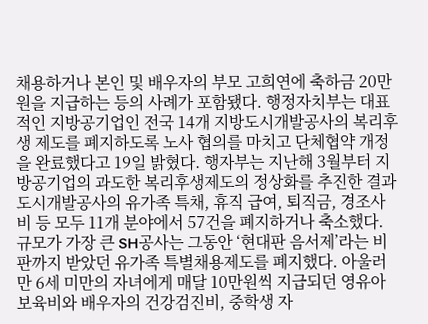채용하거나 본인 및 배우자의 부모 고희연에 축하금 20만원을 지급하는 등의 사례가 포함됐다. 행정자치부는 대표적인 지방공기업인 전국 14개 지방도시개발공사의 복리후생 제도를 폐지하도록 노사 협의를 마치고 단체협약 개정을 완료했다고 19일 밝혔다. 행자부는 지난해 3월부터 지방공기업의 과도한 복리후생제도의 정상화를 추진한 결과 도시개발공사의 유가족 특채, 휴직 급여, 퇴직금, 경조사비 등 모두 11개 분야에서 57건을 폐지하거나 축소했다. 규모가 가장 큰 SH공사는 그동안 ‘현대판 음서제’라는 비판까지 받았던 유가족 특별채용제도를 폐지했다. 아울러 만 6세 미만의 자녀에게 매달 10만원씩 지급되던 영유아보육비와 배우자의 건강검진비, 중학생 자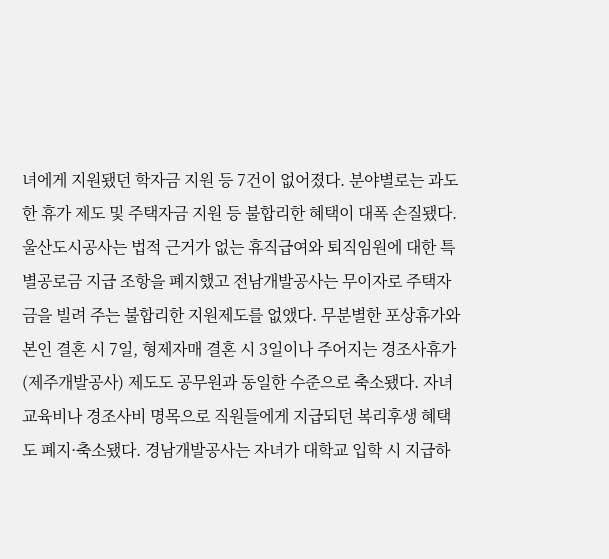녀에게 지원됐던 학자금 지원 등 7건이 없어졌다. 분야별로는 과도한 휴가 제도 및 주택자금 지원 등 불합리한 혜택이 대폭 손질됐다. 울산도시공사는 법적 근거가 없는 휴직급여와 퇴직임원에 대한 특별공로금 지급 조항을 폐지했고 전남개발공사는 무이자로 주택자금을 빌려 주는 불합리한 지원제도를 없앴다. 무분별한 포상휴가와 본인 결혼 시 7일, 형제자매 결혼 시 3일이나 주어지는 경조사휴가(제주개발공사) 제도도 공무원과 동일한 수준으로 축소됐다. 자녀교육비나 경조사비 명목으로 직원들에게 지급되던 복리후생 혜택도 폐지·축소됐다. 경남개발공사는 자녀가 대학교 입학 시 지급하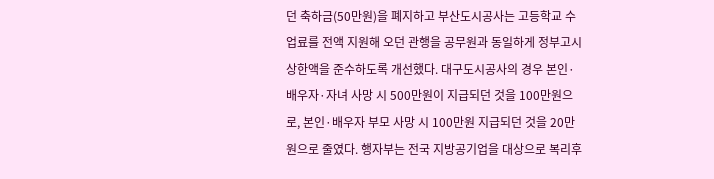던 축하금(50만원)을 폐지하고 부산도시공사는 고등학교 수업료를 전액 지원해 오던 관행을 공무원과 동일하게 정부고시 상한액을 준수하도록 개선했다. 대구도시공사의 경우 본인·배우자·자녀 사망 시 500만원이 지급되던 것을 100만원으로, 본인·배우자 부모 사망 시 100만원 지급되던 것을 20만원으로 줄였다. 행자부는 전국 지방공기업을 대상으로 복리후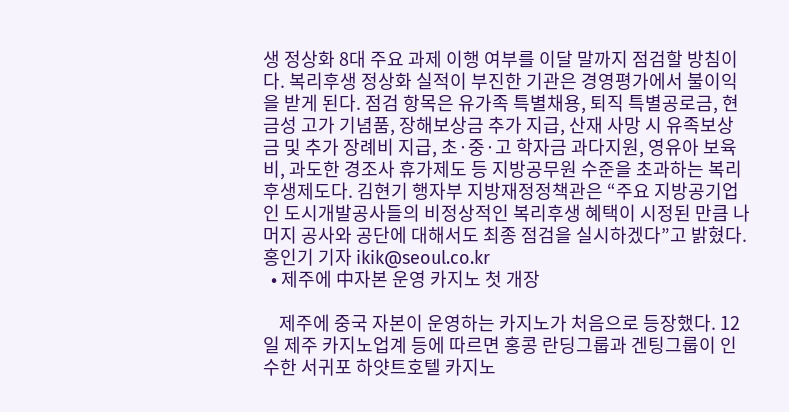생 정상화 8대 주요 과제 이행 여부를 이달 말까지 점검할 방침이다. 복리후생 정상화 실적이 부진한 기관은 경영평가에서 불이익을 받게 된다. 점검 항목은 유가족 특별채용, 퇴직 특별공로금, 현금성 고가 기념품, 장해보상금 추가 지급, 산재 사망 시 유족보상금 및 추가 장례비 지급, 초·중·고 학자금 과다지원, 영유아 보육비, 과도한 경조사 휴가제도 등 지방공무원 수준을 초과하는 복리후생제도다. 김현기 행자부 지방재정정책관은 “주요 지방공기업인 도시개발공사들의 비정상적인 복리후생 혜택이 시정된 만큼 나머지 공사와 공단에 대해서도 최종 점검을 실시하겠다”고 밝혔다. 홍인기 기자 ikik@seoul.co.kr
  • 제주에 中자본 운영 카지노 첫 개장

    제주에 중국 자본이 운영하는 카지노가 처음으로 등장했다. 12일 제주 카지노업계 등에 따르면 홍콩 란딩그룹과 겐팅그룹이 인수한 서귀포 하얏트호텔 카지노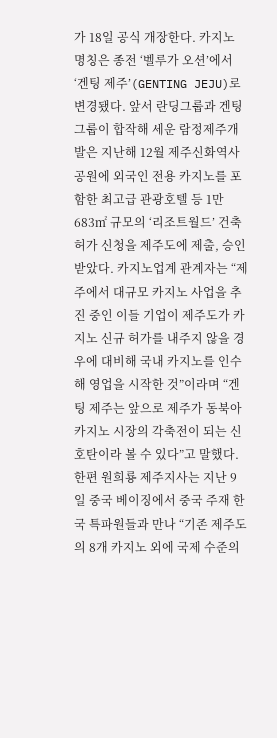가 18일 공식 개장한다. 카지노 명칭은 종전 ‘벨루가 오션’에서 ‘겐팅 제주’(GENTING JEJU)로 변경됐다. 앞서 란딩그룹과 겐팅그룹이 합작해 세운 람정제주개발은 지난해 12월 제주신화역사공원에 외국인 전용 카지노를 포함한 최고급 관광호텔 등 1만 683㎡ 규모의 ‘리조트월드’ 건축허가 신청을 제주도에 제출, 승인받았다. 카지노업계 관계자는 “제주에서 대규모 카지노 사업을 추진 중인 이들 기업이 제주도가 카지노 신규 허가를 내주지 않을 경우에 대비해 국내 카지노를 인수해 영업을 시작한 것”이라며 “겐팅 제주는 앞으로 제주가 동북아 카지노 시장의 각축전이 되는 신호탄이라 볼 수 있다”고 말했다. 한편 원희룡 제주지사는 지난 9일 중국 베이징에서 중국 주재 한국 특파원들과 만나 “기존 제주도의 8개 카지노 외에 국제 수준의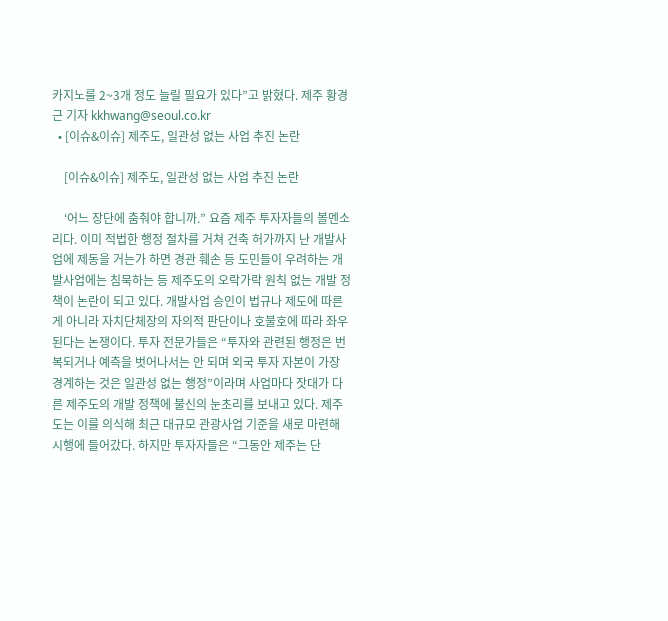카지노를 2~3개 정도 늘릴 필요가 있다”고 밝혔다. 제주 황경근 기자 kkhwang@seoul.co.kr
  • [이슈&이슈] 제주도, 일관성 없는 사업 추진 논란

    [이슈&이슈] 제주도, 일관성 없는 사업 추진 논란

    ‘어느 장단에 춤춰야 합니까.” 요즘 제주 투자자들의 볼멘소리다. 이미 적법한 행정 절차를 거쳐 건축 허가까지 난 개발사업에 제동을 거는가 하면 경관 훼손 등 도민들이 우려하는 개발사업에는 침묵하는 등 제주도의 오락가락 원칙 없는 개발 정책이 논란이 되고 있다. 개발사업 승인이 법규나 제도에 따른 게 아니라 자치단체장의 자의적 판단이나 호불호에 따라 좌우된다는 논쟁이다. 투자 전문가들은 “투자와 관련된 행정은 번복되거나 예측을 벗어나서는 안 되며 외국 투자 자본이 가장 경계하는 것은 일관성 없는 행정”이라며 사업마다 잣대가 다른 제주도의 개발 정책에 불신의 눈초리를 보내고 있다. 제주도는 이를 의식해 최근 대규모 관광사업 기준을 새로 마련해 시행에 들어갔다. 하지만 투자자들은 “그동안 제주는 단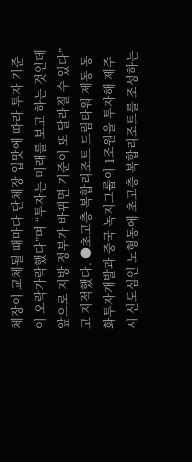체장이 교체될 때마다 단체장 입맛에 따라 투자 기준이 오락가락했다”며 “투자는 미래를 보고 하는 것인데 앞으로 지방 정부가 바뀌면 기준이 또 달라질 수 있다”고 지적했다. ●초고층 복합리조트 드림타워 제동 동화투자개발과 중국 녹지그룹이 1조원을 투자해 제주시 신도심인 노형동에 초고층 복합리조트를 조성하는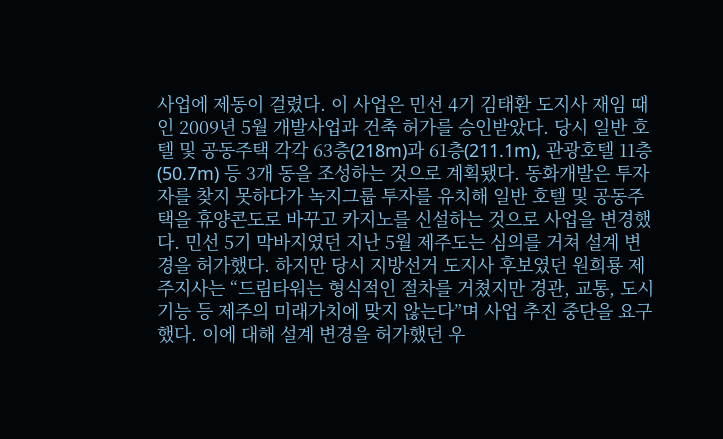사업에 제동이 걸렸다. 이 사업은 민선 4기 김태환 도지사 재임 때인 2009년 5월 개발사업과 건축 허가를 승인받았다. 당시 일반 호텔 및 공동주택 각각 63층(218m)과 61층(211.1m), 관광호텔 11층(50.7m) 등 3개 동을 조성하는 것으로 계획됐다. 동화개발은 투자자를 찾지 못하다가 녹지그룹 투자를 유치해 일반 호텔 및 공동주택을 휴양콘도로 바꾸고 카지노를 신설하는 것으로 사업을 변경했다. 민선 5기 막바지였던 지난 5월 제주도는 심의를 거쳐 설계 변경을 허가했다. 하지만 당시 지방선거 도지사 후보였던 원희룡 제주지사는 “드림타워는 형식적인 절차를 거쳤지만 경관, 교통, 도시 기능 등 제주의 미래가치에 맞지 않는다”며 사업 추진 중단을 요구했다. 이에 대해 설계 변경을 허가했던 우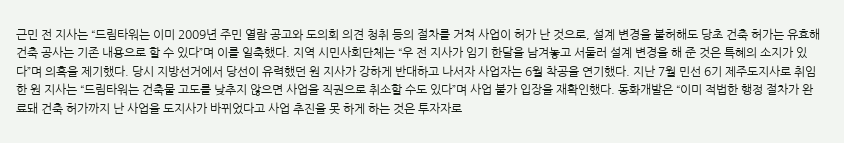근민 전 지사는 “드림타워는 이미 2009년 주민 열람 공고와 도의회 의견 청취 등의 절차를 거쳐 사업이 허가 난 것으로, 설계 변경을 불허해도 당초 건축 허가는 유효해 건축 공사는 기존 내용으로 할 수 있다”며 이를 일축했다. 지역 시민사회단체는 “우 전 지사가 임기 한달을 남겨놓고 서둘러 설계 변경을 해 준 것은 특혜의 소지가 있다”며 의혹을 제기했다. 당시 지방선거에서 당선이 유력했던 원 지사가 강하게 반대하고 나서자 사업자는 6월 착공을 연기했다. 지난 7월 민선 6기 제주도지사로 취임한 원 지사는 “드림타워는 건축물 고도를 낮추지 않으면 사업을 직권으로 취소할 수도 있다”며 사업 불가 입장을 재확인했다. 동화개발은 “이미 적법한 행정 절차가 완료돼 건축 허가까지 난 사업을 도지사가 바뀌었다고 사업 추진을 못 하게 하는 것은 투자자로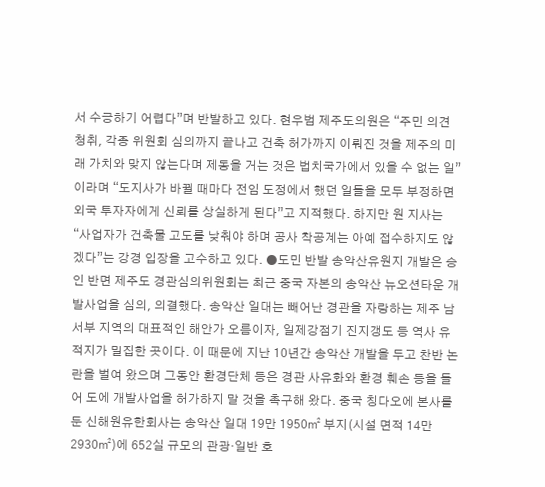서 수긍하기 어렵다”며 반발하고 있다. 현우범 제주도의원은 “주민 의견 청취, 각종 위원회 심의까지 끝나고 건축 허가까지 이뤄진 것을 제주의 미래 가치와 맞지 않는다며 제동을 거는 것은 법치국가에서 있을 수 없는 일”이라며 “도지사가 바뀔 때마다 전임 도정에서 했던 일들을 모두 부정하면 외국 투자자에게 신뢰를 상실하게 된다”고 지적했다. 하지만 원 지사는 “사업자가 건축물 고도를 낮춰야 하며 공사 착공계는 아예 접수하지도 않겠다”는 강경 입장을 고수하고 있다. ●도민 반발 송악산유원지 개발은 승인 반면 제주도 경관심의위원회는 최근 중국 자본의 송악산 뉴오션타운 개발사업을 심의, 의결했다. 송악산 일대는 빼어난 경관을 자랑하는 제주 남서부 지역의 대표적인 해안가 오름이자, 일제강점기 진지갱도 등 역사 유적지가 밀집한 곳이다. 이 때문에 지난 10년간 송악산 개발을 두고 찬반 논란을 벌여 왔으며 그동안 환경단체 등은 경관 사유화와 환경 훼손 등을 들어 도에 개발사업을 허가하지 말 것을 촉구해 왔다. 중국 칭다오에 본사를 둔 신해원유한회사는 송악산 일대 19만 1950㎡ 부지(시설 면적 14만 2930㎡)에 652실 규모의 관광·일반 호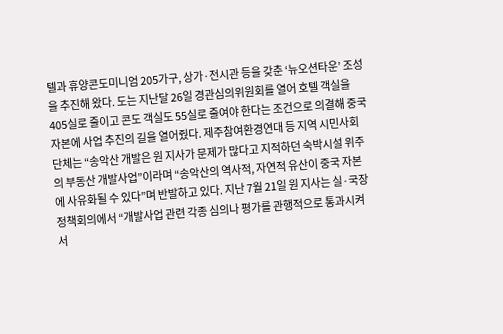텔과 휴양콘도미니엄 205가구, 상가·전시관 등을 갖춘 ‘뉴오션타운’ 조성을 추진해 왔다. 도는 지난달 26일 경관심의위원회를 열어 호텔 객실을 405실로 줄이고 콘도 객실도 55실로 줄여야 한다는 조건으로 의결해 중국 자본에 사업 추진의 길을 열어줬다. 제주참여환경연대 등 지역 시민사회단체는 “송악산 개발은 원 지사가 문제가 많다고 지적하던 숙박시설 위주의 부동산 개발사업”이라며 “송악산의 역사적, 자연적 유산이 중국 자본에 사유화될 수 있다”며 반발하고 있다. 지난 7월 21일 원 지사는 실·국장 정책회의에서 “개발사업 관련 각종 심의나 평가를 관행적으로 통과시켜서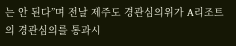는 안 된다”며 전날 제주도 경관심의위가 A리조트의 경관심의를 통과시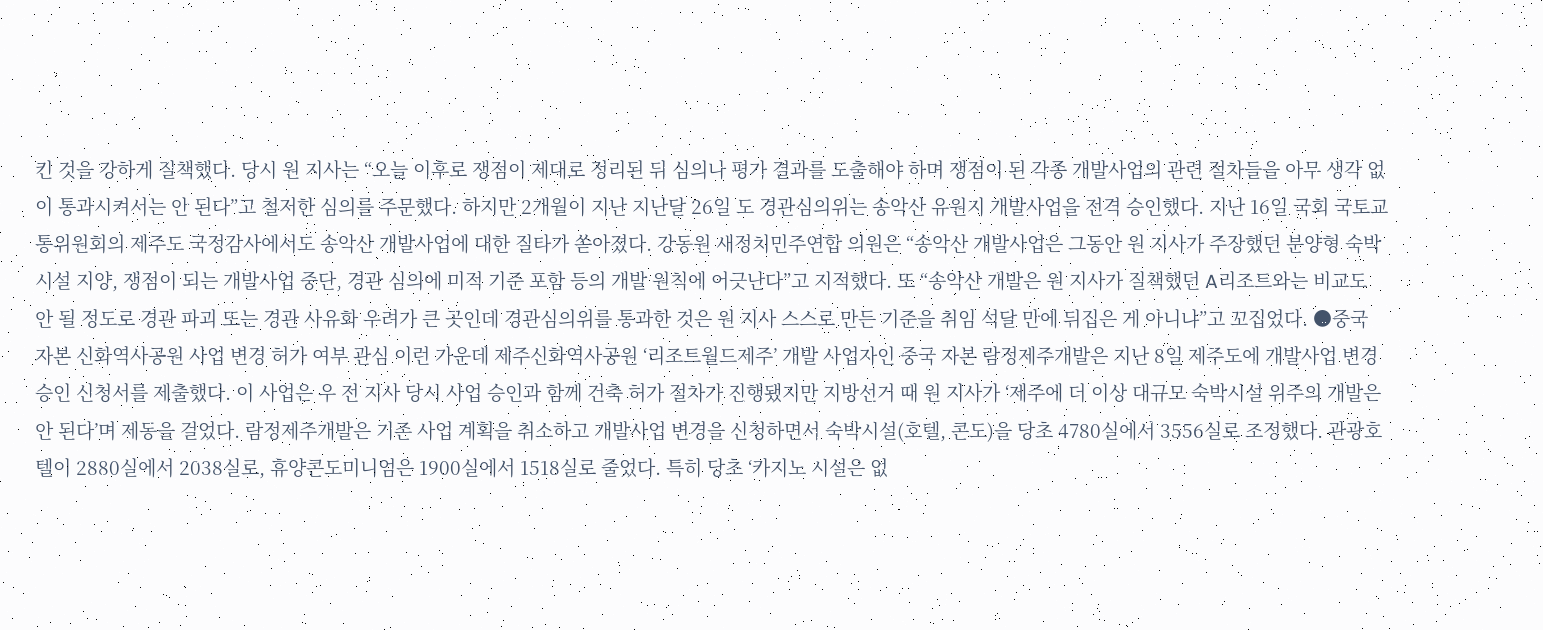킨 것을 강하게 질책했다. 당시 원 지사는 “오늘 이후로 쟁점이 제대로 정리된 뒤 심의나 평가 결과를 도출해야 하며 쟁점이 된 각종 개발사업의 관련 절차들을 아무 생각 없이 통과시켜서는 안 된다”고 철저한 심의를 주문했다. 하지만 2개월이 지난 지난달 26일 도 경관심의위는 송악산 유원지 개발사업을 전격 승인했다. 지난 16일 국회 국토교통위원회의 제주도 국정감사에서도 송악산 개발사업에 대한 질타가 쏟아졌다. 강동원 새정치민주연합 의원은 “송악산 개발사업은 그동안 원 지사가 주장했던 분양형 숙박시설 지양, 쟁점이 되는 개발사업 중단, 경관 심의에 미적 기준 포함 등의 개발 원칙에 어긋난다”고 지적했다. 또 “송악산 개발은 원 지사가 질책했던 A리조트와는 비교도 안 될 정도로 경관 파괴 또는 경관 사유화 우려가 큰 곳인데 경관심의위를 통과한 것은 원 지사 스스로 만든 기준을 취임 석달 만에 뒤집은 게 아니냐”고 꼬집었다. ●중국 자본 신화역사공원 사업 변경 허가 여부 관심 이런 가운데 제주신화역사공원 ‘리조트월드제주’ 개발 사업자인 중국 자본 람정제주개발은 지난 8일 제주도에 개발사업 변경 승인 신청서를 제출했다. 이 사업은 우 전 지사 당시 사업 승인과 함께 건축 허가 절차가 진행됐지만 지방선거 때 원 지사가 ‘제주에 더 이상 대규모 숙박시설 위주의 개발은 안 된다’며 제동을 걸었다. 람정제주개발은 기존 사업 계획을 취소하고 개발사업 변경을 신청하면서 숙박시설(호텔, 콘도)을 당초 4780실에서 3556실로 조정했다. 관광호텔이 2880실에서 2038실로, 휴양콘도미니엄은 1900실에서 1518실로 줄었다. 특히 당초 ‘카지노 시설은 없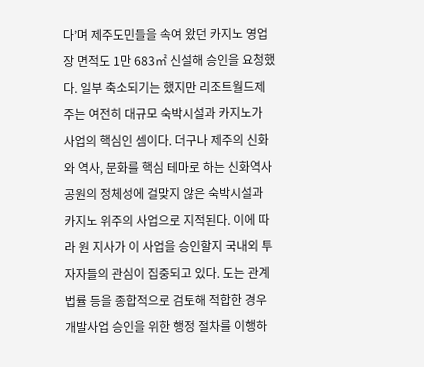다’며 제주도민들을 속여 왔던 카지노 영업장 면적도 1만 683㎡ 신설해 승인을 요청했다. 일부 축소되기는 했지만 리조트월드제주는 여전히 대규모 숙박시설과 카지노가 사업의 핵심인 셈이다. 더구나 제주의 신화와 역사, 문화를 핵심 테마로 하는 신화역사공원의 정체성에 걸맞지 않은 숙박시설과 카지노 위주의 사업으로 지적된다. 이에 따라 원 지사가 이 사업을 승인할지 국내외 투자자들의 관심이 집중되고 있다. 도는 관계 법률 등을 종합적으로 검토해 적합한 경우 개발사업 승인을 위한 행정 절차를 이행하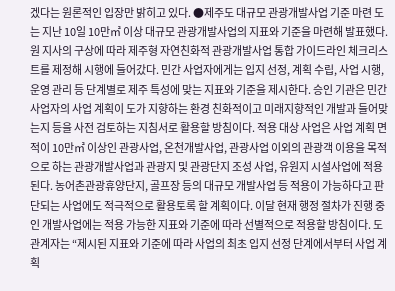겠다는 원론적인 입장만 밝히고 있다. ●제주도 대규모 관광개발사업 기준 마련 도는 지난 10일 10만㎡ 이상 대규모 관광개발사업의 지표와 기준을 마련해 발표했다. 원 지사의 구상에 따라 제주형 자연친화적 관광개발사업 통합 가이드라인 체크리스트를 제정해 시행에 들어갔다. 민간 사업자에게는 입지 선정, 계획 수립, 사업 시행, 운영 관리 등 단계별로 제주 특성에 맞는 지표와 기준을 제시한다. 승인 기관은 민간 사업자의 사업 계획이 도가 지향하는 환경 친화적이고 미래지향적인 개발과 들어맞는지 등을 사전 검토하는 지침서로 활용할 방침이다. 적용 대상 사업은 사업 계획 면적이 10만㎡ 이상인 관광사업, 온천개발사업, 관광사업 이외의 관광객 이용을 목적으로 하는 관광개발사업과 관광지 및 관광단지 조성 사업, 유원지 시설사업에 적용된다. 농어촌관광휴양단지, 골프장 등의 대규모 개발사업 등 적용이 가능하다고 판단되는 사업에도 적극적으로 활용토록 할 계획이다. 이달 현재 행정 절차가 진행 중인 개발사업에는 적용 가능한 지표와 기준에 따라 선별적으로 적용할 방침이다. 도 관계자는 “제시된 지표와 기준에 따라 사업의 최초 입지 선정 단계에서부터 사업 계획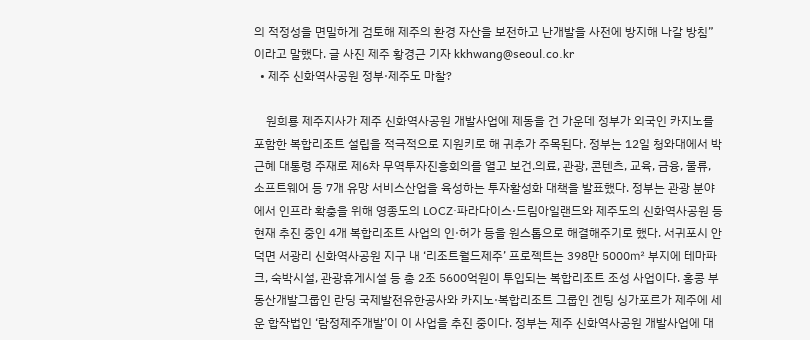의 적정성을 면밀하게 검토해 제주의 환경 자산을 보전하고 난개발을 사전에 방지해 나갈 방침”이라고 말했다. 글 사진 제주 황경근 기자 kkhwang@seoul.co.kr
  • 제주 신화역사공원 정부·제주도 마찰?

    원희룡 제주지사가 제주 신화역사공원 개발사업에 제동을 건 가운데 정부가 외국인 카지노를 포함한 복합리조트 설립을 적극적으로 지원키로 해 귀추가 주목된다. 정부는 12일 청와대에서 박근혜 대통령 주재로 제6차 무역투자진흥회의를 열고 보건.의료, 관광, 콘텐츠, 교육, 금융, 물류, 소프트웨어 등 7개 유망 서비스산업을 육성하는 투자활성화 대책을 발표했다. 정부는 관광 분야에서 인프라 확충을 위해 영종도의 LOCZ·파라다이스·드림아일랜드와 제주도의 신화역사공원 등 현재 추진 중인 4개 복합리조트 사업의 인·허가 등을 원스톱으로 해결해주기로 했다. 서귀포시 안덕면 서광리 신화역사공원 지구 내 ‘리조트월드제주’ 프로젝트는 398만 5000㎡ 부지에 테마파크, 숙박시설, 관광휴게시설 등 총 2조 5600억원이 투입되는 복합리조트 조성 사업이다. 홍콩 부동산개발그룹인 란딩 국제발전유한공사와 카지노·복합리조트 그룹인 겐팅 싱가포르가 제주에 세운 합작법인 ‘람정제주개발’이 이 사업을 추진 중이다. 정부는 제주 신화역사공원 개발사업에 대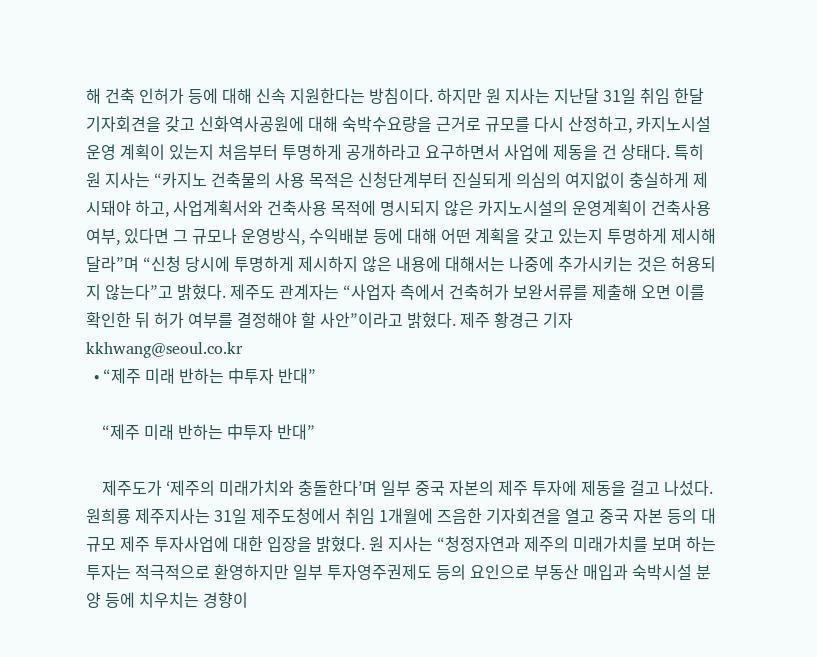해 건축 인허가 등에 대해 신속 지원한다는 방침이다. 하지만 원 지사는 지난달 31일 취임 한달 기자회견을 갖고 신화역사공원에 대해 숙박수요량을 근거로 규모를 다시 산정하고, 카지노시설 운영 계획이 있는지 처음부터 투명하게 공개하라고 요구하면서 사업에 제동을 건 상태다. 특히 원 지사는 “카지노 건축물의 사용 목적은 신청단계부터 진실되게 의심의 여지없이 충실하게 제시돼야 하고, 사업계획서와 건축사용 목적에 명시되지 않은 카지노시설의 운영계획이 건축사용 여부, 있다면 그 규모나 운영방식, 수익배분 등에 대해 어떤 계획을 갖고 있는지 투명하게 제시해 달라”며 “신청 당시에 투명하게 제시하지 않은 내용에 대해서는 나중에 추가시키는 것은 허용되지 않는다”고 밝혔다. 제주도 관계자는 “사업자 측에서 건축허가 보완서류를 제출해 오면 이를 확인한 뒤 허가 여부를 결정해야 할 사안”이라고 밝혔다. 제주 황경근 기자 kkhwang@seoul.co.kr
  • “제주 미래 반하는 中투자 반대”

    “제주 미래 반하는 中투자 반대”

    제주도가 ‘제주의 미래가치와 충돌한다’며 일부 중국 자본의 제주 투자에 제동을 걸고 나섰다. 원희룡 제주지사는 31일 제주도청에서 취임 1개월에 즈음한 기자회견을 열고 중국 자본 등의 대규모 제주 투자사업에 대한 입장을 밝혔다. 원 지사는 “청정자연과 제주의 미래가치를 보며 하는 투자는 적극적으로 환영하지만 일부 투자영주권제도 등의 요인으로 부동산 매입과 숙박시설 분양 등에 치우치는 경향이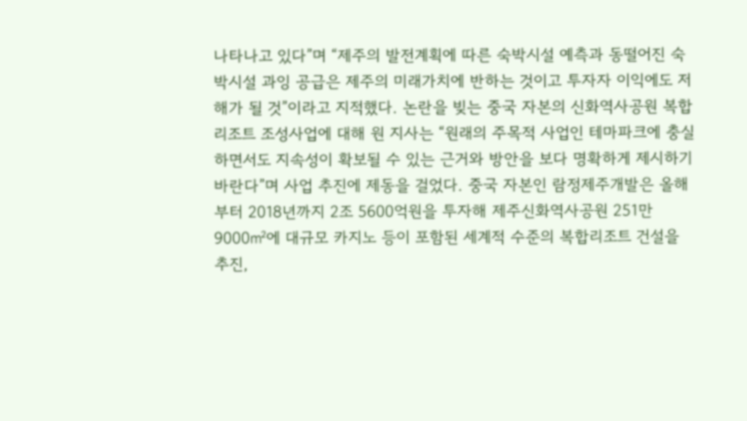나타나고 있다”며 “제주의 발전계획에 따른 숙박시설 예측과 동떨어진 숙박시설 과잉 공급은 제주의 미래가치에 반하는 것이고 투자자 이익에도 저해가 될 것”이라고 지적했다. 논란을 빚는 중국 자본의 신화역사공원 복합리조트 조성사업에 대해 원 지사는 “원래의 주목적 사업인 테마파크에 충실하면서도 지속성이 확보될 수 있는 근거와 방안을 보다 명확하게 제시하기 바란다”며 사업 추진에 제동을 걸었다. 중국 자본인 람정제주개발은 올해부터 2018년까지 2조 5600억원을 투자해 제주신화역사공원 251만 9000㎡에 대규모 카지노 등이 포함된 세계적 수준의 복합리조트 건설을 추진,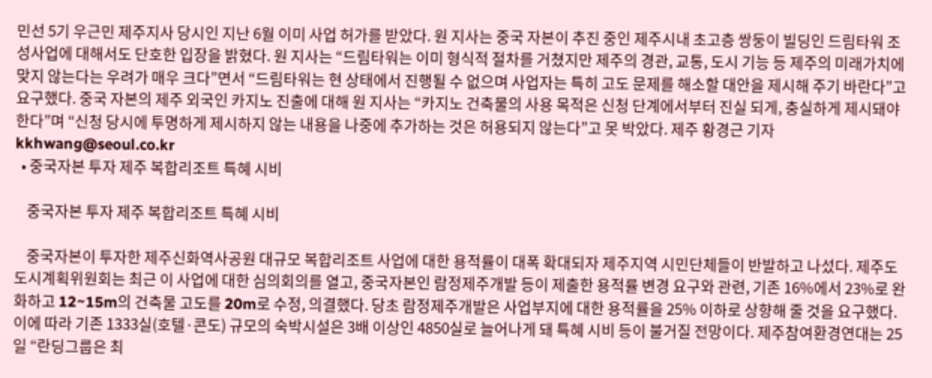민선 5기 우근민 제주지사 당시인 지난 6월 이미 사업 허가를 받았다. 원 지사는 중국 자본이 추진 중인 제주시내 초고층 쌍둥이 빌딩인 드림타워 조성사업에 대해서도 단호한 입장을 밝혔다. 원 지사는 “드림타워는 이미 형식적 절차를 거쳤지만 제주의 경관, 교통, 도시 기능 등 제주의 미래가치에 맞지 않는다는 우려가 매우 크다”면서 “드림타워는 현 상태에서 진행될 수 없으며 사업자는 특히 고도 문제를 해소할 대안을 제시해 주기 바란다”고 요구했다. 중국 자본의 제주 외국인 카지노 진출에 대해 원 지사는 “카지노 건축물의 사용 목적은 신청 단계에서부터 진실 되게, 충실하게 제시돼야 한다”며 “신청 당시에 투명하게 제시하지 않는 내용을 나중에 추가하는 것은 허용되지 않는다”고 못 박았다. 제주 황경근 기자 kkhwang@seoul.co.kr
  • 중국자본 투자 제주 복합리조트 특혜 시비

    중국자본 투자 제주 복합리조트 특혜 시비

    중국자본이 투자한 제주신화역사공원 대규모 복합리조트 사업에 대한 용적률이 대폭 확대되자 제주지역 시민단체들이 반발하고 나섰다. 제주도 도시계획위원회는 최근 이 사업에 대한 심의회의를 열고, 중국자본인 람정제주개발 등이 제출한 용적률 변경 요구와 관련, 기존 16%에서 23%로 완화하고 12~15m의 건축물 고도를 20m로 수정, 의결했다. 당초 람정제주개발은 사업부지에 대한 용적률을 25% 이하로 상향해 줄 것을 요구했다. 이에 따라 기존 1333실(호텔·콘도) 규모의 숙박시설은 3배 이상인 4850실로 늘어나게 돼 특혜 시비 등이 불거질 전망이다. 제주참여환경연대는 25일 “란딩그룹은 최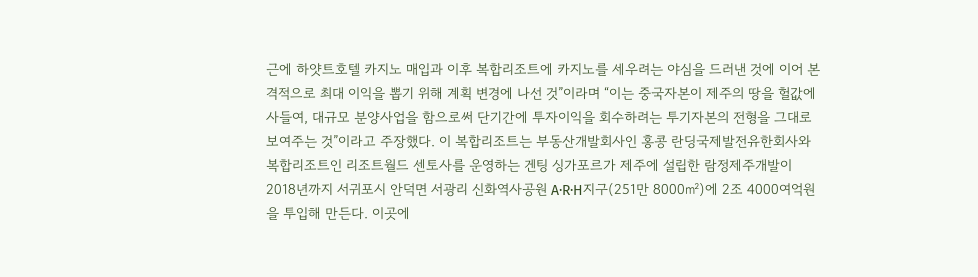근에 하얏트호텔 카지노 매입과 이후 복합리조트에 카지노를 세우려는 야심을 드러낸 것에 이어 본격적으로 최대 이익을 뽑기 위해 계획 변경에 나선 것”이라며 “이는 중국자본이 제주의 땅을 헐값에 사들여, 대규모 분양사업을 함으로써 단기간에 투자이익을 회수하려는 투기자본의 전형을 그대로 보여주는 것”이라고 주장했다. 이 복합리조트는 부동산개발회사인 홍콩 란딩국제발전유한회사와 복합리조트인 리조트월드 센토사를 운영하는 겐팅 싱가포르가 제주에 설립한 람정제주개발이 2018년까지 서귀포시 안덕면 서광리 신화역사공원 A·R·H지구(251만 8000㎡)에 2조 4000여억원을 투입해 만든다. 이곳에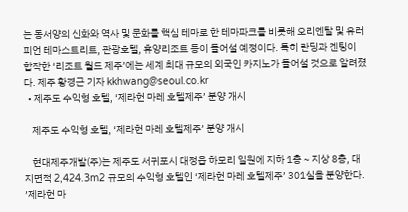는 동서양의 신화와 역사 및 문화를 핵심 테마로 한 테마파크를 비롯해 오리엔탈 및 유러피언 테마스트리트, 관광호텔, 휴양리조트 등이 들어설 예정이다. 특히 란딩과 겐팅이 합작한 ‘리조트 월드 제주’에는 세계 최대 규모의 외국인 카지노가 들어설 것으로 알려졌다. 제주 황경근 기자 kkhwang@seoul.co.kr
  • 제주도 수익형 호텔, ‘제라헌 마레 호텔제주’ 분양 개시

    제주도 수익형 호텔, ‘제라헌 마레 호텔제주’ 분양 개시

    현대제주개발(주)는 제주도 서귀포시 대정읍 하모리 일원에 지하 1층 ~ 지상 8층, 대지면적 2,424.3m2 규모의 수익형 호텔인 ‘제라헌 마레 호텔제주’ 301실을 분양한다. ’제라헌 마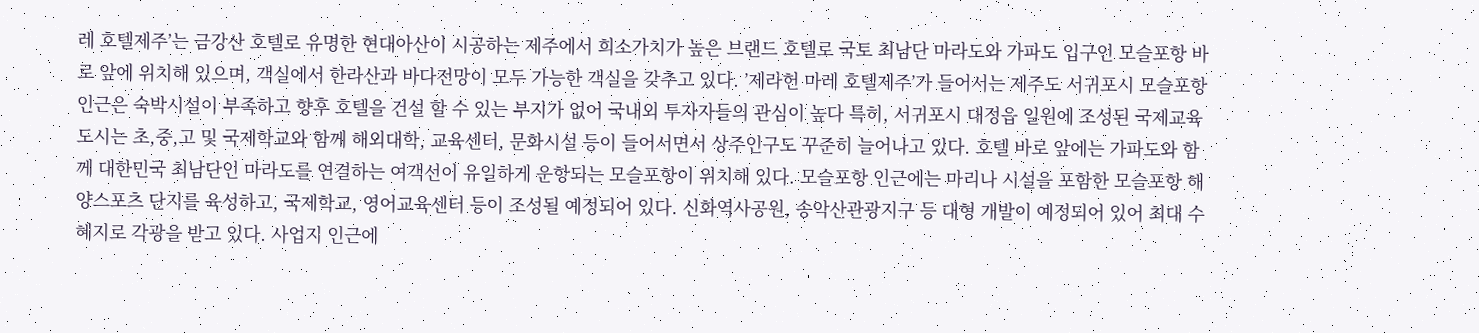레 호텔제주’는 금강산 호텔로 유명한 현대아산이 시공하는 제주에서 희소가치가 높은 브랜드 호텔로 국토 최남단 마라도와 가파도 입구인 모슬포항 바로 앞에 위치해 있으며, 객실에서 한라산과 바다전망이 모두 가능한 객실을 갖추고 있다. ’제라헌 마레 호텔제주’가 들어서는 제주도 서귀포시 모슬포항 인근은 숙박시설이 부족하고 향후 호텔을 건설 할 수 있는 부지가 없어 국내외 투자자들의 관심이 높다 특히, 서귀포시 대정읍 일원에 조성된 국제교육도시는 초,중,고 및 국제학교와 함께 해외대학, 교육센터, 문화시설 등이 들어서면서 상주인구도 꾸준히 늘어나고 있다. 호텔 바로 앞에는 가파도와 함께 대한민국 최남단인 마라도를 연결하는 여객선이 유일하게 운항되는 모슬포항이 위치해 있다. 모슬포항 인근에는 마리나 시설을 포함한 모슬포항 해양스포츠 단지를 육성하고, 국제학교, 영어교육센터 등이 조성될 예정되어 있다. 신화역사공원, 송악산관광지구 등 대형 개발이 예정되어 있어 최대 수혜지로 각광을 받고 있다. 사업지 인근에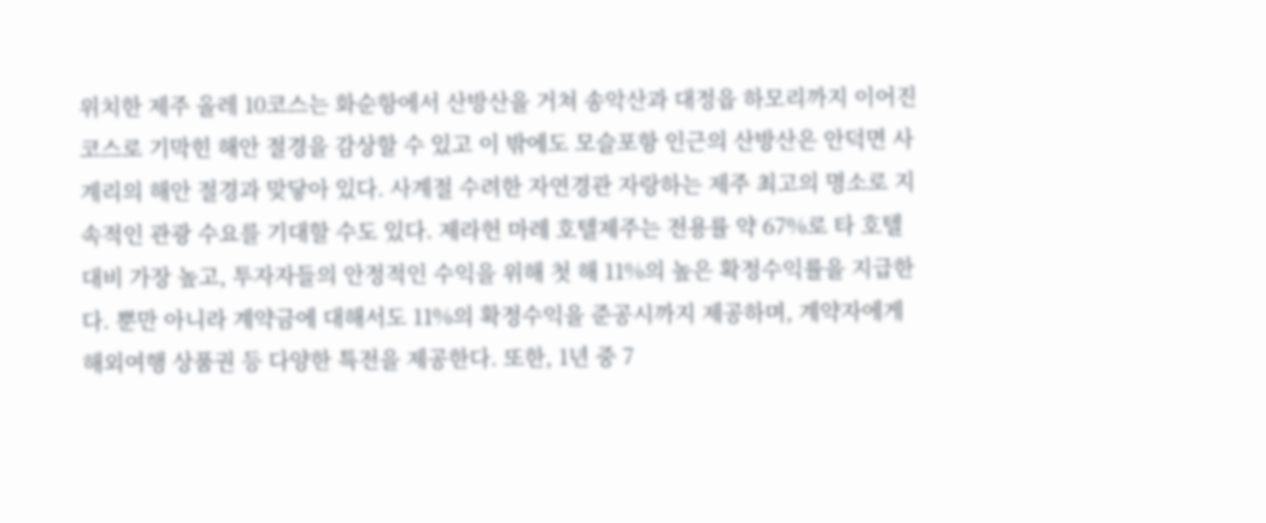위치한 제주 올레 10코스는 화순항에서 산방산을 거쳐 송악산과 대정읍 하모리까지 이어진 코스로 기막힌 해안 절경을 감상할 수 있고 이 밖에도 모슬포항 인근의 산방산은 안덕면 사계리의 해안 절경과 맞닿아 있다. 사계절 수려한 자연경관 자랑하는 제주 최고의 명소로 지속적인 관광 수요를 기대할 수도 있다. 제라헌 마레 호텔제주는 전용률 약 67%로 타 호텔 대비 가장 높고, 투자자들의 안정적인 수익을 위해 첫 해 11%의 높은 확정수익률을 지급한다. 뿐만 아니라 계약금에 대해서도 11%의 확정수익을 준공시까지 제공하며, 계약자에게 해외여행 상품권 등 다양한 특전을 제공한다. 또한, 1년 중 7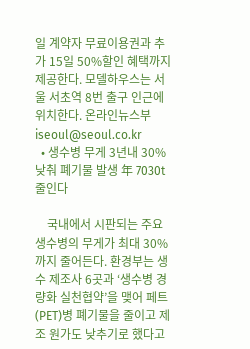일 계약자 무료이용권과 추가 15일 50%할인 혜택까지 제공한다. 모델하우스는 서울 서초역 8번 출구 인근에 위치한다. 온라인뉴스부 iseoul@seoul.co.kr
  • 생수병 무게 3년내 30% 낮춰 폐기물 발생 年 7030t 줄인다

    국내에서 시판되는 주요 생수병의 무게가 최대 30%까지 줄어든다. 환경부는 생수 제조사 6곳과 ‘생수병 경량화 실천협약’을 맺어 페트(PET)병 폐기물을 줄이고 제조 원가도 낮추기로 했다고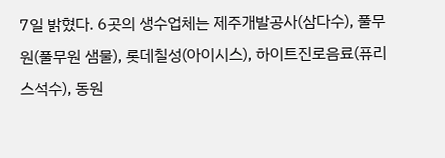7일 밝혔다. 6곳의 생수업체는 제주개발공사(삼다수), 풀무원(풀무원 샘물), 롯데칠성(아이시스), 하이트진로음료(퓨리스석수), 동원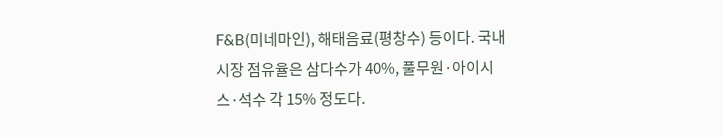F&B(미네마인), 해태음료(평창수) 등이다. 국내 시장 점유율은 삼다수가 40%, 풀무원·아이시스·석수 각 15% 정도다.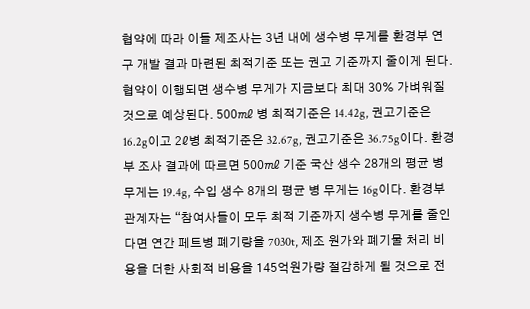협약에 따라 이들 제조사는 3년 내에 생수병 무게를 환경부 연구 개발 결과 마련된 최적기준 또는 권고 기준까지 줄이게 된다. 협약이 이행되면 생수병 무게가 지금보다 최대 30% 가벼워질 것으로 예상된다. 500㎖ 병 최적기준은 14.42g, 권고기준은 16.2g이고 2ℓ병 최적기준은 32.67g, 권고기준은 36.75g이다. 환경부 조사 결과에 따르면 500㎖ 기준 국산 생수 28개의 평균 병 무게는 19.4g, 수입 생수 8개의 평균 병 무게는 16g이다. 환경부 관계자는 “참여사들이 모두 최적 기준까지 생수병 무게를 줄인다면 연간 페트병 폐기량을 7030t, 제조 원가와 폐기물 처리 비용을 더한 사회적 비용을 145억원가량 절감하게 될 것으로 전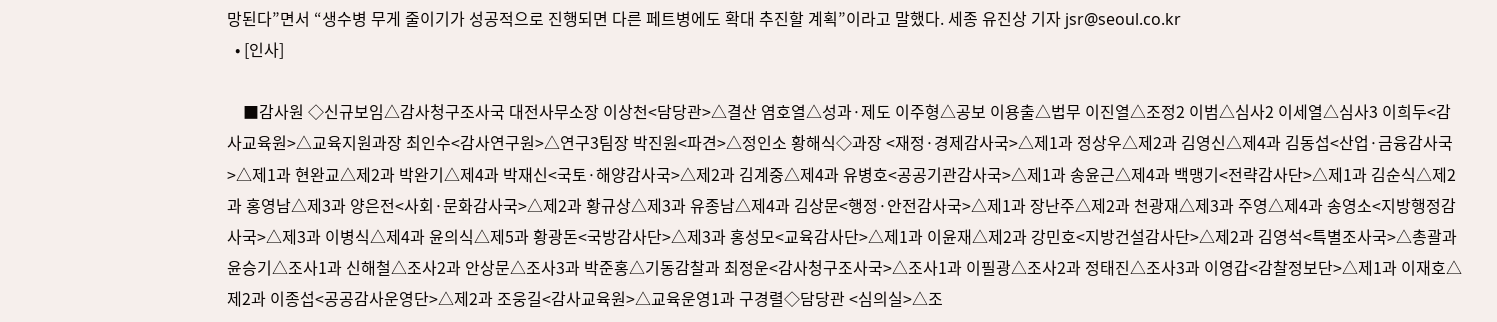망된다”면서 “생수병 무게 줄이기가 성공적으로 진행되면 다른 페트병에도 확대 추진할 계획”이라고 말했다. 세종 유진상 기자 jsr@seoul.co.kr
  • [인사]

    ■감사원 ◇신규보임△감사청구조사국 대전사무소장 이상천<담당관>△결산 염호열△성과·제도 이주형△공보 이용출△법무 이진열△조정2 이범△심사2 이세열△심사3 이희두<감사교육원>△교육지원과장 최인수<감사연구원>△연구3팀장 박진원<파견>△정인소 황해식◇과장 <재정·경제감사국>△제1과 정상우△제2과 김영신△제4과 김동섭<산업·금융감사국>△제1과 현완교△제2과 박완기△제4과 박재신<국토·해양감사국>△제2과 김계중△제4과 유병호<공공기관감사국>△제1과 송윤근△제4과 백맹기<전략감사단>△제1과 김순식△제2과 홍영남△제3과 양은전<사회·문화감사국>△제2과 황규상△제3과 유종남△제4과 김상문<행정·안전감사국>△제1과 장난주△제2과 천광재△제3과 주영△제4과 송영소<지방행정감사국>△제3과 이병식△제4과 윤의식△제5과 황광돈<국방감사단>△제3과 홍성모<교육감사단>△제1과 이윤재△제2과 강민호<지방건설감사단>△제2과 김영석<특별조사국>△총괄과 윤승기△조사1과 신해철△조사2과 안상문△조사3과 박준홍△기동감찰과 최정운<감사청구조사국>△조사1과 이필광△조사2과 정태진△조사3과 이영갑<감찰정보단>△제1과 이재호△제2과 이종섭<공공감사운영단>△제2과 조웅길<감사교육원>△교육운영1과 구경렬◇담당관 <심의실>△조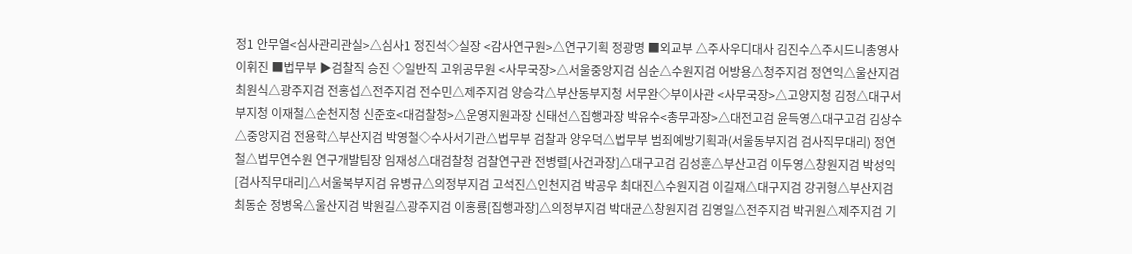정1 안무열<심사관리관실>△심사1 정진석◇실장 <감사연구원>△연구기획 정광명 ■외교부 △주사우디대사 김진수△주시드니총영사 이휘진 ■법무부 ▶검찰직 승진 ◇일반직 고위공무원 <사무국장>△서울중앙지검 심순△수원지검 어방용△청주지검 정연익△울산지검 최원식△광주지검 전홍섭△전주지검 전수민△제주지검 양승각△부산동부지청 서무완◇부이사관 <사무국장>△고양지청 김정△대구서부지청 이재철△순천지청 신준호<대검찰청>△운영지원과장 신태선△집행과장 박유수<총무과장>△대전고검 윤득영△대구고검 김상수△중앙지검 전용학△부산지검 박영철◇수사서기관△법무부 검찰과 양우덕△법무부 범죄예방기획과(서울동부지검 검사직무대리) 정연철△법무연수원 연구개발팀장 임재성△대검찰청 검찰연구관 전병렬[사건과장]△대구고검 김성훈△부산고검 이두영△창원지검 박성익[검사직무대리]△서울북부지검 유병규△의정부지검 고석진△인천지검 박공우 최대진△수원지검 이길재△대구지검 강귀형△부산지검 최동순 정병옥△울산지검 박원길△광주지검 이홍룡[집행과장]△의정부지검 박대균△창원지검 김영일△전주지검 박귀원△제주지검 기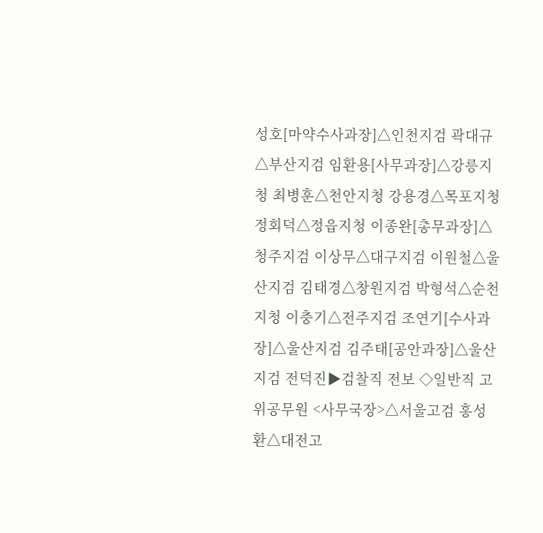성호[마약수사과장]△인천지검 곽대규△부산지검 임환용[사무과장]△강릉지청 최병훈△천안지청 강용경△목포지청 정회덕△정읍지청 이종완[총무과장]△청주지검 이상무△대구지검 이원철△울산지검 김태경△창원지검 박형석△순천지청 이충기△전주지검 조연기[수사과장]△울산지검 김주태[공안과장]△울산지검 전덕진▶검찰직 전보 ◇일반직 고위공무원 <사무국장>△서울고검 홍성환△대전고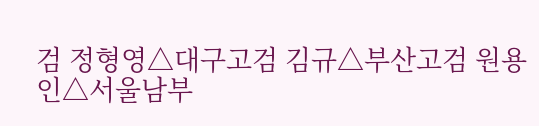검 정형영△대구고검 김규△부산고검 원용인△서울남부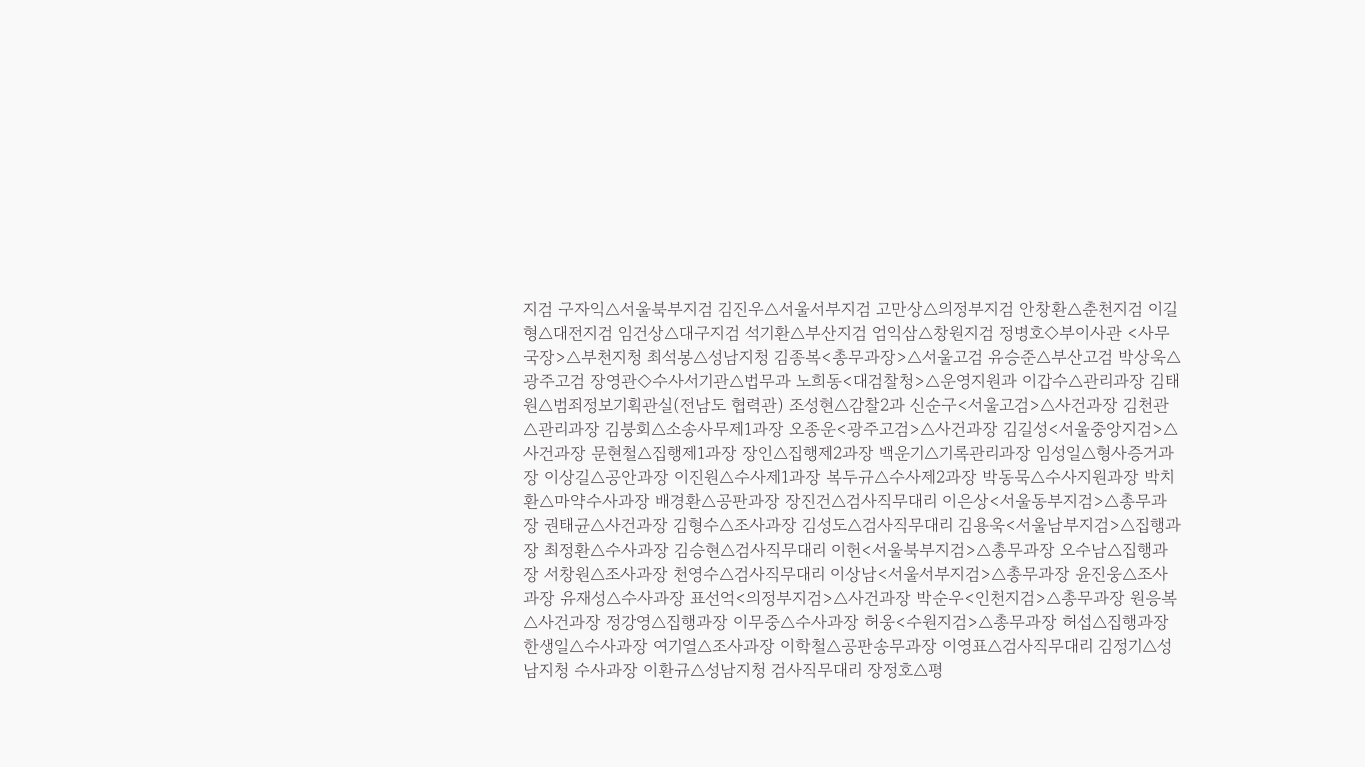지검 구자익△서울북부지검 김진우△서울서부지검 고만상△의정부지검 안창환△춘천지검 이길형△대전지검 임건상△대구지검 석기환△부산지검 엄익삼△창원지검 정병호◇부이사관 <사무국장>△부천지청 최석봉△성남지청 김종복<총무과장>△서울고검 유승준△부산고검 박상욱△광주고검 장영관◇수사서기관△법무과 노희동<대검찰청>△운영지원과 이갑수△관리과장 김태원△범죄정보기획관실(전남도 협력관) 조성현△감찰2과 신순구<서울고검>△사건과장 김천관△관리과장 김붕회△소송사무제1과장 오종운<광주고검>△사건과장 김길성<서울중앙지검>△사건과장 문현철△집행제1과장 장인△집행제2과장 백운기△기록관리과장 임성일△형사증거과장 이상길△공안과장 이진원△수사제1과장 복두규△수사제2과장 박동묵△수사지원과장 박치환△마약수사과장 배경환△공판과장 장진건△검사직무대리 이은상<서울동부지검>△총무과장 권태균△사건과장 김형수△조사과장 김성도△검사직무대리 김용욱<서울남부지검>△집행과장 최정환△수사과장 김승현△검사직무대리 이헌<서울북부지검>△총무과장 오수남△집행과장 서창원△조사과장 천영수△검사직무대리 이상남<서울서부지검>△총무과장 윤진웅△조사과장 유재성△수사과장 표선억<의정부지검>△사건과장 박순우<인천지검>△총무과장 원응복△사건과장 정강영△집행과장 이무중△수사과장 허웅<수원지검>△총무과장 허섭△집행과장 한생일△수사과장 여기열△조사과장 이학철△공판송무과장 이영표△검사직무대리 김정기△성남지청 수사과장 이환규△성남지청 검사직무대리 장정호△평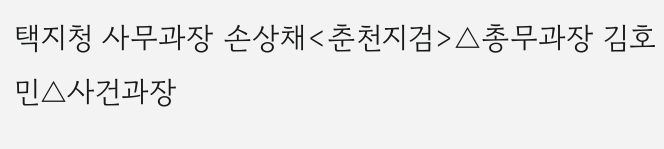택지청 사무과장 손상채<춘천지검>△총무과장 김호민△사건과장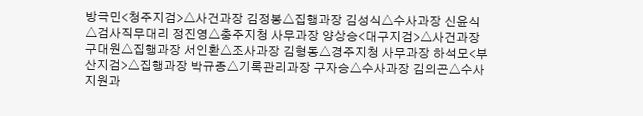방극민<청주지검>△사건과장 김정봉△집행과장 김성식△수사과장 신윤식△검사직무대리 정진영△충주지청 사무과장 양상승<대구지검>△사건과장 구대원△집행과장 서인환△조사과장 김형동△경주지청 사무과장 하석모<부산지검>△집행과장 박규종△기록관리과장 구자승△수사과장 김의곤△수사지원과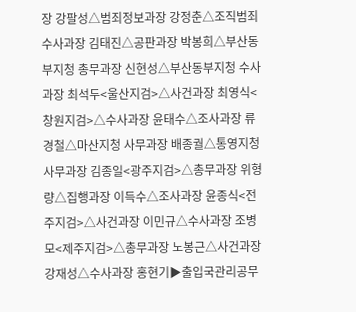장 강팔성△범죄정보과장 강정춘△조직범죄수사과장 김태진△공판과장 박봉희△부산동부지청 총무과장 신현성△부산동부지청 수사과장 최석두<울산지검>△사건과장 최영식<창원지검>△수사과장 윤태수△조사과장 류경철△마산지청 사무과장 배종궐△통영지청 사무과장 김종일<광주지검>△총무과장 위형량△집행과장 이득수△조사과장 윤종식<전주지검>△사건과장 이민규△수사과장 조병모<제주지검>△총무과장 노봉근△사건과장 강재성△수사과장 홍현기▶출입국관리공무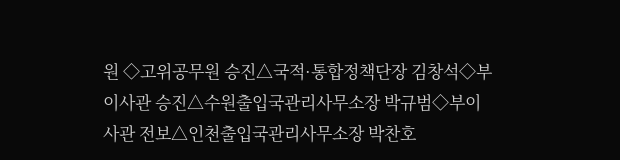원 ◇고위공무원 승진△국적·통합정책단장 김창석◇부이사관 승진△수원출입국관리사무소장 박규범◇부이사관 전보△인천출입국관리사무소장 박찬호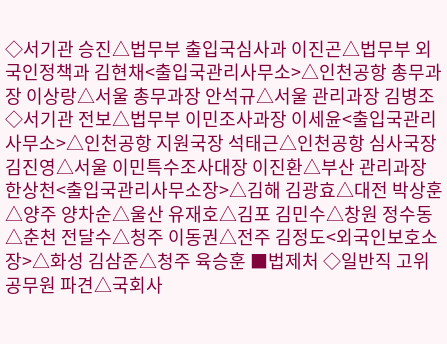◇서기관 승진△법무부 출입국심사과 이진곤△법무부 외국인정책과 김현채<출입국관리사무소>△인천공항 총무과장 이상랑△서울 총무과장 안석규△서울 관리과장 김병조◇서기관 전보△법무부 이민조사과장 이세윤<출입국관리사무소>△인천공항 지원국장 석태근△인천공항 심사국장 김진영△서울 이민특수조사대장 이진환△부산 관리과장 한상천<출입국관리사무소장>△김해 김광효△대전 박상훈△양주 양차순△울산 유재호△김포 김민수△창원 정수동△춘천 전달수△청주 이동권△전주 김정도<외국인보호소장>△화성 김삼준△청주 육승훈 ■법제처 ◇일반직 고위공무원 파견△국회사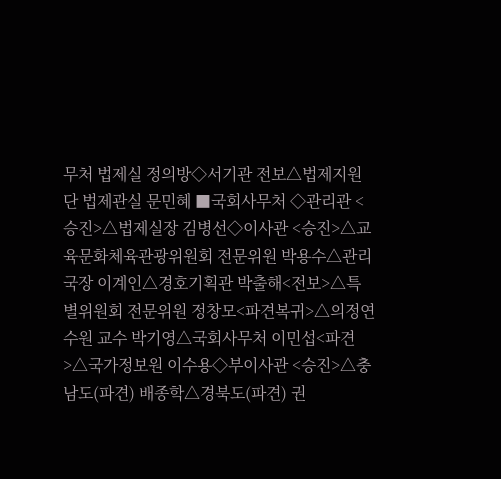무처 법제실 정의방◇서기관 전보△법제지원단 법제관실 문민혜 ■국회사무처 ◇관리관 <승진>△법제실장 김병선◇이사관 <승진>△교육문화체육관광위원회 전문위원 박용수△관리국장 이계인△경호기획관 박출해<전보>△특별위원회 전문위원 정창모<파견복귀>△의정연수원 교수 박기영△국회사무처 이민섭<파견>△국가정보원 이수용◇부이사관 <승진>△충남도(파견) 배종학△경북도(파견) 권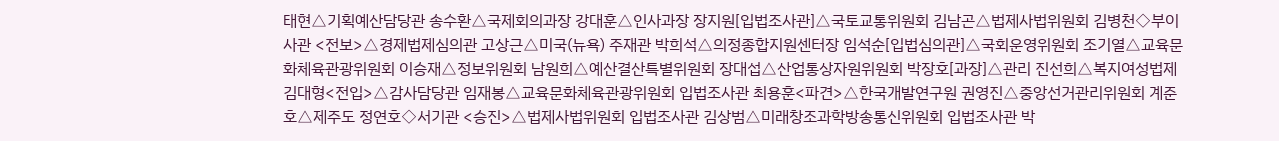태현△기획예산담당관 송수환△국제회의과장 강대훈△인사과장 장지원[입법조사관]△국토교통위원회 김남곤△법제사법위원회 김병천◇부이사관 <전보>△경제법제심의관 고상근△미국(뉴욕) 주재관 박희석△의정종합지원센터장 임석순[입법심의관]△국회운영위원회 조기열△교육문화체육관광위원회 이승재△정보위원회 남원희△예산결산특별위원회 장대섭△산업통상자원위원회 박장호[과장]△관리 진선희△복지여성법제 김대형<전입>△감사담당관 임재봉△교육문화체육관광위원회 입법조사관 최용훈<파견>△한국개발연구원 권영진△중앙선거관리위원회 계준호△제주도 정연호◇서기관 <승진>△법제사법위원회 입법조사관 김상범△미래창조과학방송통신위원회 입법조사관 박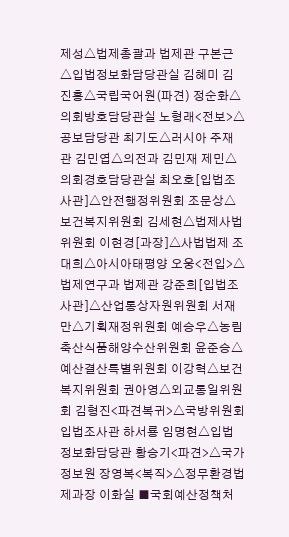제성△법제총괄과 법제관 구본근△입법정보화담당관실 김혜미 김진홍△국립국어원(파견) 정순화△의회방호담당관실 노형래<전보>△공보담당관 최기도△러시아 주재관 김민엽△의전과 김민재 제민△의회경호담당관실 최오호[입법조사관]△안전행정위원회 조문상△보건복지위원회 김세현△법제사법위원회 이현경[과장]△사법법제 조대희△아시아태평양 오웅<전입>△법제연구과 법제관 강준희[입법조사관]△산업통상자원위원회 서재만△기획재정위원회 예승우△농림축산식품해양수산위원회 윤준승△예산결산특별위원회 이강혁△보건복지위원회 권아영△외교통일위원회 김형진<파견복귀>△국방위원회 입법조사관 하서룡 임명현△입법정보화담당관 황승기<파견>△국가정보원 장영복<복직>△정무환경법제과장 이화실 ■국회예산정책처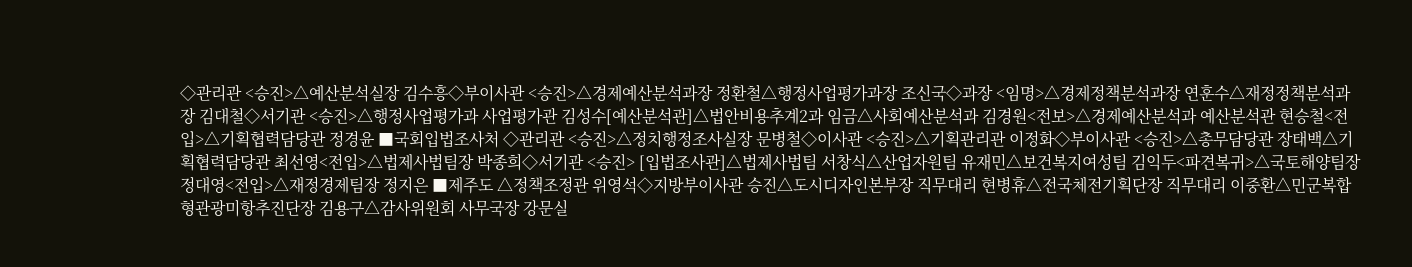◇관리관 <승진>△예산분석실장 김수흥◇부이사관 <승진>△경제예산분석과장 정환철△행정사업평가과장 조신국◇과장 <임명>△경제정책분석과장 연훈수△재정정책분석과장 김대철◇서기관 <승진>△행정사업평가과 사업평가관 김성수[예산분석관]△법안비용추계2과 임금△사회예산분석과 김경원<전보>△경제예산분석과 예산분석관 현승철<전입>△기획협력담당관 정경윤 ■국회입법조사처 ◇관리관 <승진>△정치행정조사실장 문병철◇이사관 <승진>△기획관리관 이정화◇부이사관 <승진>△총무담당관 장태백△기획협력담당관 최선영<전입>△법제사법팀장 박종희◇서기관 <승진> [입법조사관]△법제사법팀 서창식△산업자원팀 유재민△보건복지여성팀 김익두<파견복귀>△국토해양팀장 정대영<전입>△재정경제팀장 정지은 ■제주도 △정책조정관 위영석◇지방부이사관 승진△도시디자인본부장 직무대리 현병휴△전국체전기획단장 직무대리 이중환△민군복합형관광미항추진단장 김용구△감사위원회 사무국장 강문실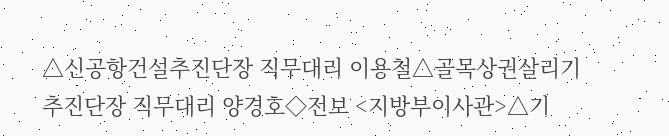△신공항건설추진단장 직무대리 이용철△골목상권살리기추진단장 직무대리 양경호◇전보 <지방부이사관>△기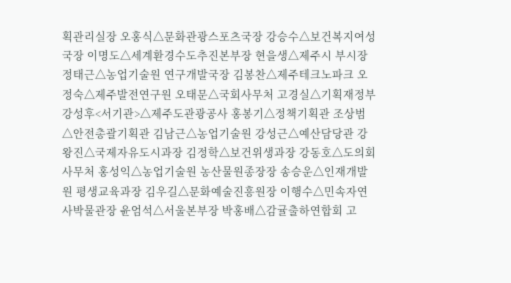획관리실장 오홍식△문화관광스포츠국장 강승수△보건복지여성국장 이명도△세계환경수도추진본부장 현을생△제주시 부시장 정태근△농업기술원 연구개발국장 김봉찬△제주테크노파크 오정숙△제주발전연구원 오태문△국회사무처 고경실△기획재정부 강성후<서기관>△제주도관광공사 홍봉기△정책기획관 조상범△안전총괄기획관 김남근△농업기술원 강성근△예산담당관 강왕진△국제자유도시과장 김정학△보건위생과장 강동호△도의회 사무처 홍성익△농업기술원 농산물원종장장 송승운△인재개발원 평생교육과장 김우길△문화예술진흥원장 이행수△민속자연사박물관장 윤엄석△서울본부장 박홍배△감귤출하연합회 고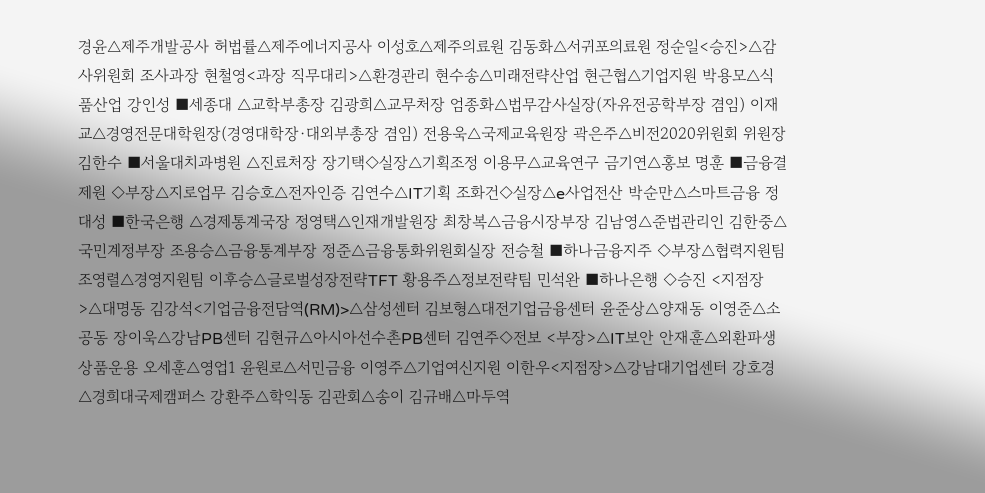경윤△제주개발공사 허법률△제주에너지공사 이성호△제주의료원 김동화△서귀포의료원 정순일<승진>△감사위원회 조사과장 현철영<과장 직무대리>△환경관리 현수송△미래전략산업 현근협△기업지원 박용모△식품산업 강인성 ■세종대 △교학부총장 김광희△교무처장 엄종화△법무감사실장(자유전공학부장 겸임) 이재교△경영전문대학원장(경영대학장·대외부총장 겸임) 전용욱△국제교육원장 곽은주△비전2020위원회 위원장 김한수 ■서울대치과병원 △진료처장 장기택◇실장△기획조정 이용무△교육연구 금기연△홍보 명훈 ■금융결제원 ◇부장△지로업무 김승호△전자인증 김연수△IT기획 조화건◇실장△e사업전산 박순만△스마트금융 정대성 ■한국은행 △경제통계국장 정영택△인재개발원장 최창복△금융시장부장 김남영△준법관리인 김한중△국민계정부장 조용승△금융통계부장 정준△금융통화위원회실장 전승철 ■하나금융지주 ◇부장△협력지원팀 조영렬△경영지원팀 이후승△글로벌성장전략TFT 황용주△정보전략팀 민석완 ■하나은행 ◇승진 <지점장>△대명동 김강석<기업금융전담역(RM)>△삼성센터 김보형△대전기업금융센터 윤준상△양재동 이영준△소공동 장이욱△강남PB센터 김현규△아시아선수촌PB센터 김연주◇전보 <부장>△IT보안 안재훈△외환파생상품운용 오세훈△영업1 윤원로△서민금융 이영주△기업여신지원 이한우<지점장>△강남대기업센터 강호경△경희대국제캠퍼스 강환주△학익동 김관회△송이 김규배△마두역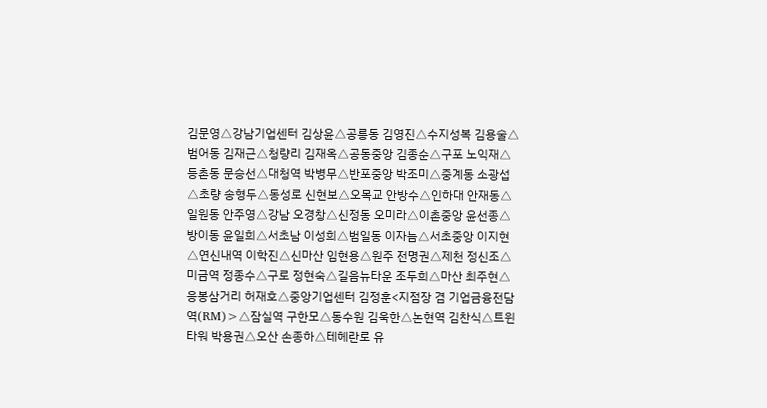김문영△강남기업센터 김상윤△공릉동 김영진△수지성복 김용술△범어동 김재근△청량리 김재옥△공동중앙 김종순△구포 노익재△등촌동 문승선△대청역 박병무△반포중앙 박조미△중계동 소광섭△초량 송형두△동성로 신현보△오목교 안방수△인하대 안재동△일원동 안주영△강남 오경창△신정동 오미라△이촌중앙 윤선종△방이동 윤일희△서초남 이성희△범일동 이자늠△서초중앙 이지현△연신내역 이학진△신마산 임현용△원주 전명권△제천 정신조△미금역 정종수△구로 정현숙△길음뉴타운 조두희△마산 최주현△응봉삼거리 허재호△중앙기업센터 김정훈<지점장 겸 기업금융전담역(RM)>△잠실역 구한모△동수원 김욱한△논현역 김찬식△트윈타워 박용권△오산 손종하△테헤란로 유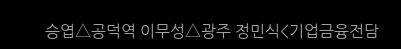승엽△공덕역 이무성△광주 정민식<기업금융전담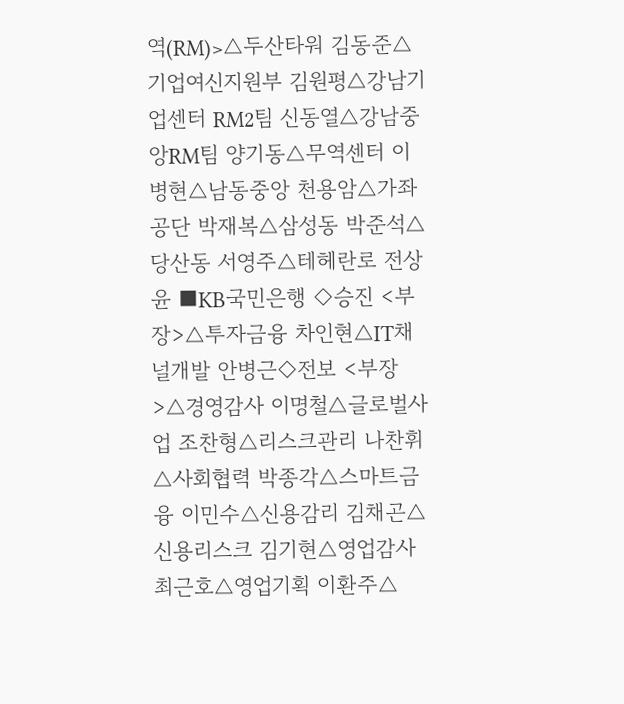역(RM)>△두산타워 김동준△기업여신지원부 김원평△강남기업센터 RM2팀 신동열△강남중앙RM팀 양기동△무역센터 이병현△남동중앙 천용암△가좌공단 박재복△삼성동 박준석△당산동 서영주△테헤란로 전상윤 ■KB국민은행 ◇승진 <부장>△투자금융 차인현△IT채널개발 안병근◇전보 <부장>△경영감사 이명철△글로벌사업 조찬형△리스크관리 나찬휘△사회협력 박종각△스마트금융 이민수△신용감리 김채곤△신용리스크 김기현△영업감사 최근호△영업기획 이환주△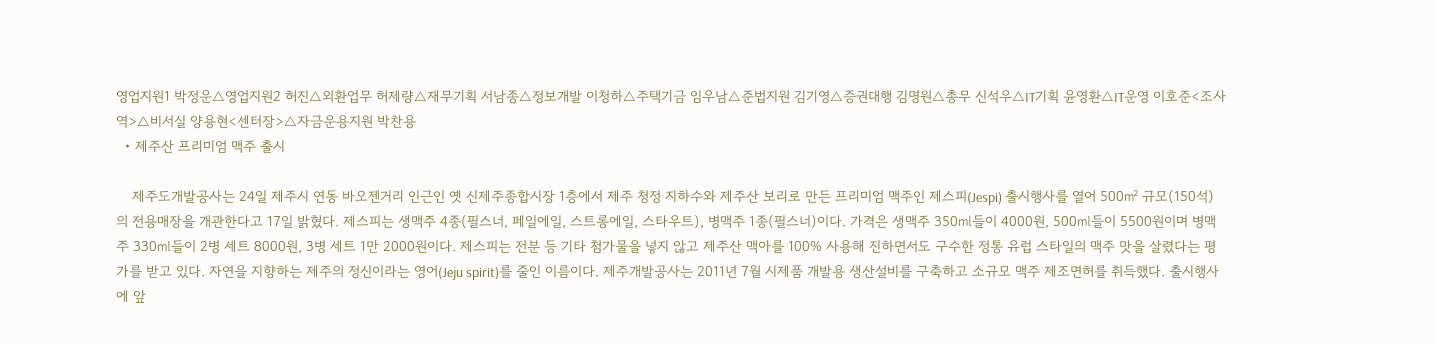영업지원1 박정운△영업지원2 허진△외환업무 허제량△재무기획 서남종△정보개발 이청하△주택기금 임우남△준법지원 김기영△증권대행 김명원△총무 신석우△IT기획 윤영환△IT운영 이호준<조사역>△비서실 양용현<센터장>△자금운용지원 박찬용
  • 제주산 프리미엄 맥주 출시

    제주도개발공사는 24일 제주시 연동 바오젠거리 인근인 옛 신제주종합시장 1층에서 제주 청정 지하수와 제주산 보리로 만든 프리미엄 맥주인 제스피(Jespi) 출시행사를 열어 500㎡ 규모(150석)의 전용매장을 개관한다고 17일 밝혔다. 제스피는 생맥주 4종(필스너, 페일에일, 스트롱에일, 스타우트), 병맥주 1종(필스너)이다. 가격은 생맥주 350㎖들이 4000원, 500㎖들이 5500원이며 병맥주 330㎖들이 2병 세트 8000원, 3병 세트 1만 2000원이다. 제스피는 전분 등 기타 첨가물을 넣지 않고 제주산 맥아를 100% 사용해 진하면서도 구수한 정통 유럽 스타일의 맥주 맛을 살렸다는 평가를 받고 있다. 자연을 지향하는 제주의 정신이라는 영어(Jeju spirit)를 줄인 이름이다. 제주개발공사는 2011년 7월 시제품 개발용 생산설비를 구축하고 소규모 맥주 제조면허를 취득했다. 출시행사에 앞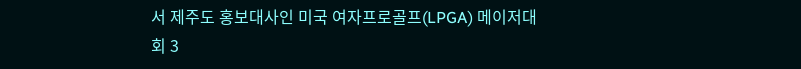서 제주도 홍보대사인 미국 여자프로골프(LPGA) 메이저대회 3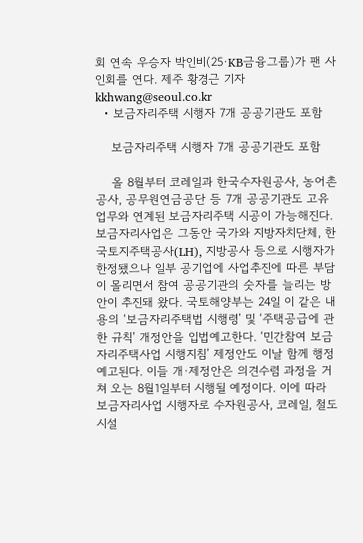회 연속 우승자 박인비(25·KB금융그룹)가 팬 사인회를 연다. 제주 황경근 기자 kkhwang@seoul.co.kr
  • 보금자리주택 시행자 7개 공공기관도 포함

    보금자리주택 시행자 7개 공공기관도 포함

    올 8월부터 코레일과 한국수자원공사, 농어촌공사, 공무원연금공단 등 7개 공공기관도 고유업무와 연계된 보금자리주택 시공이 가능해진다. 보금자리사업은 그동안 국가와 지방자치단체, 한국토지주택공사(LH), 지방공사 등으로 시행자가 한정됐으나 일부 공기업에 사업추진에 따른 부담이 몰리면서 참여 공공기관의 숫자를 늘리는 방안이 추진돼 왔다. 국토해양부는 24일 이 같은 내용의 ‘보금자리주택법 시행령’ 및 ‘주택공급에 관한 규칙’ 개정안을 입법예고한다. ‘민간참여 보금자리주택사업 시행지침’ 제정안도 이날 함께 행정예고된다. 이들 개·제정안은 의견수렴 과정을 거쳐 오는 8월1일부터 시행될 예정이다. 이에 따라 보금자리사업 시행자로 수자원공사, 코레일, 철도시설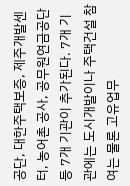공단, 대한주택보증, 제주개발센터, 농어촌 공사, 공무원연금공단 등 7개 기관이 추가된다. 7개 기관에는 도시개발이나 주택건설 참여는 물론 고유업무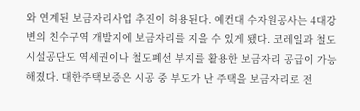와 연계된 보금자리사업 추진이 허용된다. 예컨대 수자원공사는 4대강변의 친수구역 개발지에 보금자리를 지을 수 있게 됐다. 코레일과 철도시설공단도 역세권이나 철도폐선 부지를 활용한 보금자리 공급이 가능해졌다. 대한주택보증은 시공 중 부도가 난 주택을 보금자리로 전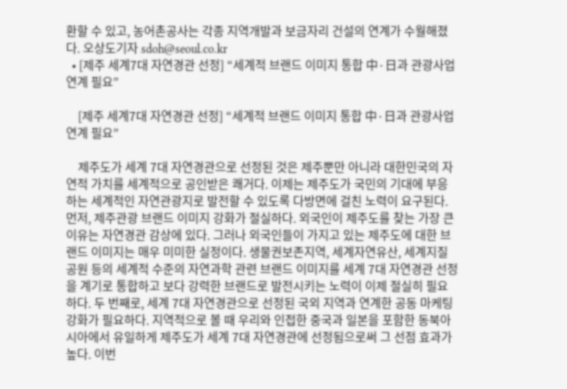환할 수 있고, 농어촌공사는 각종 지역개발과 보금자리 건설의 연계가 수월해졌다. 오상도기자 sdoh@seoul.co.kr
  • [제주 세계7대 자연경관 선정] “세계적 브랜드 이미지 통합 中·日과 관광사업 연계 필요”

    [제주 세계7대 자연경관 선정] “세계적 브랜드 이미지 통합 中·日과 관광사업 연계 필요”

    제주도가 세계 7대 자연경관으로 선정된 것은 제주뿐만 아니라 대한민국의 자연적 가치를 세계적으로 공인받은 쾌거다. 이제는 제주도가 국민의 기대에 부응하는 세계적인 자연관광지로 발전할 수 있도록 다방면에 걸친 노력이 요구된다. 먼저, 제주관광 브랜드 이미지 강화가 절실하다. 외국인이 제주도를 찾는 가장 큰 이유는 자연경관 감상에 있다. 그러나 외국인들이 가지고 있는 제주도에 대한 브랜드 이미지는 매우 미미한 실정이다. 생물권보존지역, 세계자연유산, 세계지질공원 등의 세계적 수준의 자연과학 관련 브랜드 이미지를 세계 7대 자연경관 선정을 계기로 통합하고 보다 강력한 브랜드로 발전시키는 노력이 이제 절실히 필요하다. 두 번째로, 세계 7대 자연경관으로 선정된 국외 지역과 연계한 공동 마케팅 강화가 필요하다. 지역적으로 볼 때 우리와 인접한 중국과 일본을 포함한 동북아시아에서 유일하게 제주도가 세계 7대 자연경관에 선정됨으로써 그 선점 효과가 높다. 이번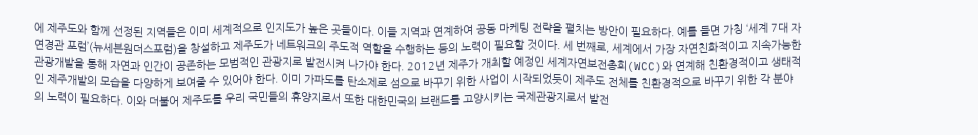에 제주도와 함께 선정된 지역들은 이미 세계적으로 인지도가 높은 곳들이다. 이들 지역과 연계하여 공동 마케팅 전략을 펼치는 방안이 필요하다. 예를 들면 가칭 ‘세계 7대 자연경관 포럼’(뉴세븐원더스포럼)을 창설하고 제주도가 네트워크의 주도적 역할을 수행하는 등의 노력이 필요할 것이다. 세 번째로, 세계에서 가장 자연친화적이고 지속가능한 관광개발을 통해 자연과 인간이 공존하는 모범적인 관광지로 발전시켜 나가야 한다. 2012년 제주가 개최할 예정인 세계자연보전총회(WCC)와 연계해 친환경적이고 생태적인 제주개발의 모습을 다양하게 보여줄 수 있어야 한다. 이미 가파도를 탄소제로 섬으로 바꾸기 위한 사업이 시작되었듯이 제주도 전체를 친환경적으로 바꾸기 위한 각 분야의 노력이 필요하다. 이와 더불어 제주도를 우리 국민들의 휴양지로서 또한 대한민국의 브랜드를 고양시키는 국제관광지로서 발전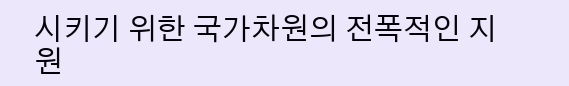시키기 위한 국가차원의 전폭적인 지원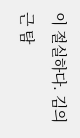이 절실하다. 김의근 탐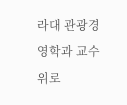라대 관광경영학과 교수
위로